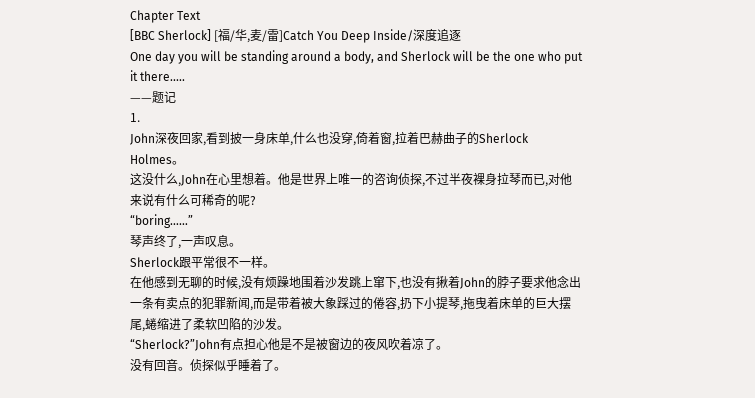Chapter Text
[BBC Sherlock] [福/华,麦/雷]Catch You Deep Inside/深度追逐
One day you will be standing around a body, and Sherlock will be the one who put it there.....
——题记
1.
John深夜回家,看到披一身床单,什么也没穿,倚着窗,拉着巴赫曲子的Sherlock Holmes。
这没什么,John在心里想着。他是世界上唯一的咨询侦探,不过半夜裸身拉琴而已,对他来说有什么可稀奇的呢?
“boring……”
琴声终了,一声叹息。
Sherlock跟平常很不一样。
在他感到无聊的时候,没有烦躁地围着沙发跳上窜下,也没有揪着John的脖子要求他念出一条有卖点的犯罪新闻,而是带着被大象踩过的倦容,扔下小提琴,拖曳着床单的巨大摆尾,蜷缩进了柔软凹陷的沙发。
“Sherlock?”John有点担心他是不是被窗边的夜风吹着凉了。
没有回音。侦探似乎睡着了。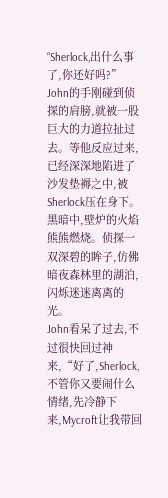“Sherlock,出什么事了,你还好吗?”
John的手刚碰到侦探的肩膀,就被一股巨大的力道拉扯过去。等他反应过来,已经深深地陷进了沙发垫褥之中,被Sherlock压在身下。
黑暗中,壁炉的火焰熊熊燃烧。侦探一双深碧的眸子,仿佛暗夜森林里的湖泊,闪烁迷迷离离的光。
John看呆了过去,不过很快回过神来,“好了,Sherlock,不管你又要闹什么情绪,先冷静下来,Mycroft让我带回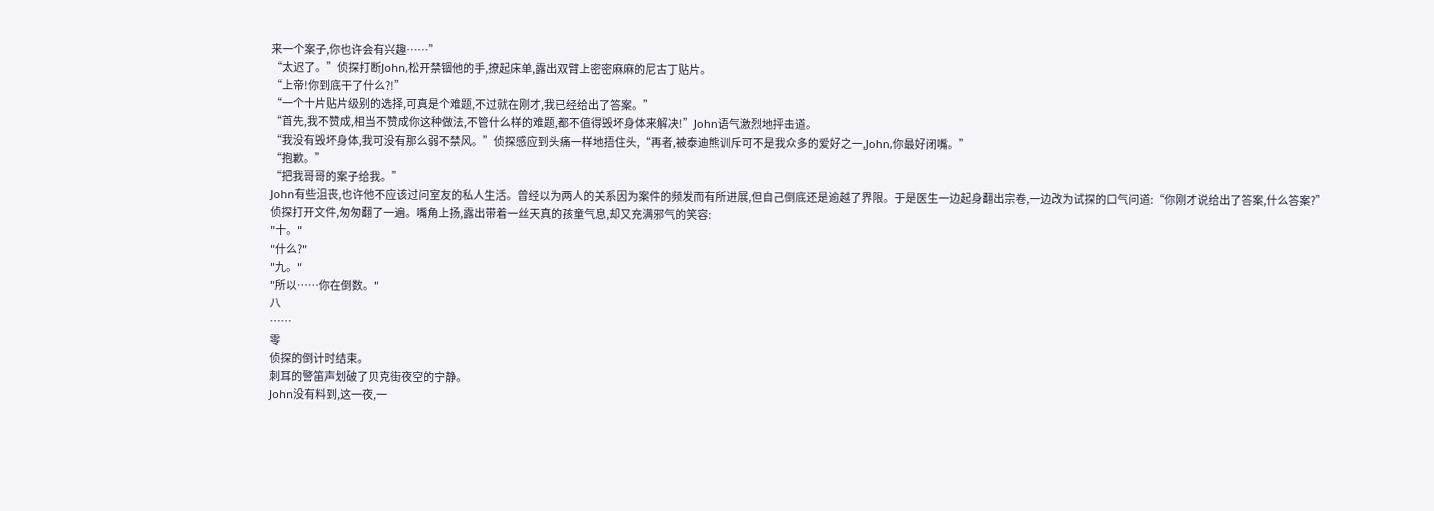来一个案子,你也许会有兴趣……”
“太迟了。”侦探打断John,松开禁锢他的手,撩起床单,露出双臂上密密麻麻的尼古丁贴片。
“上帝!你到底干了什么?!”
“一个十片贴片级别的选择,可真是个难题,不过就在刚才,我已经给出了答案。”
“首先,我不赞成,相当不赞成你这种做法,不管什么样的难题,都不值得毁坏身体来解决!”John语气激烈地抨击道。
“我没有毁坏身体,我可没有那么弱不禁风。”侦探感应到头痛一样地捂住头,“再者,被泰迪熊训斥可不是我众多的爱好之一,John,你最好闭嘴。”
“抱歉。”
“把我哥哥的案子给我。”
John有些沮丧,也许他不应该过问室友的私人生活。曾经以为两人的关系因为案件的频发而有所进展,但自己倒底还是逾越了界限。于是医生一边起身翻出宗卷,一边改为试探的口气问道:“你刚才说给出了答案,什么答案?”
侦探打开文件,匆匆翻了一遍。嘴角上扬,露出带着一丝天真的孩童气息,却又充满邪气的笑容:
"十。"
"什么?"
"九。"
"所以……你在倒数。"
八
……
零
侦探的倒计时结束。
刺耳的警笛声划破了贝克街夜空的宁静。
John没有料到,这一夜,一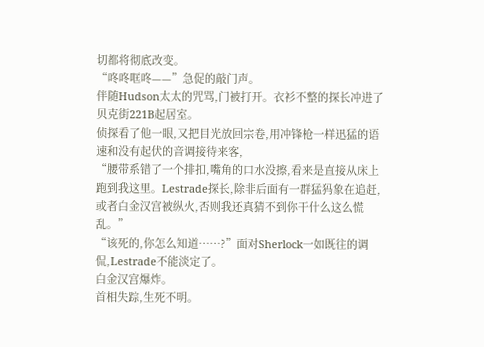切都将彻底改变。
“咚咚哐咚——”急促的敲门声。
伴随Hudson太太的咒骂,门被打开。衣衫不整的探长冲进了贝克街221B起居室。
侦探看了他一眼,又把目光放回宗卷,用冲锋枪一样迅猛的语速和没有起伏的音调接待来客,
“腰带系错了一个排扣,嘴角的口水没擦,看来是直接从床上跑到我这里。Lestrade探长,除非后面有一群猛犸象在追赶,或者白金汉宫被纵火,否则我还真猜不到你干什么这么慌乱。”
“该死的,你怎么知道……?”面对Sherlock一如既往的调侃,Lestrade不能淡定了。
白金汉宫爆炸。
首相失踪,生死不明。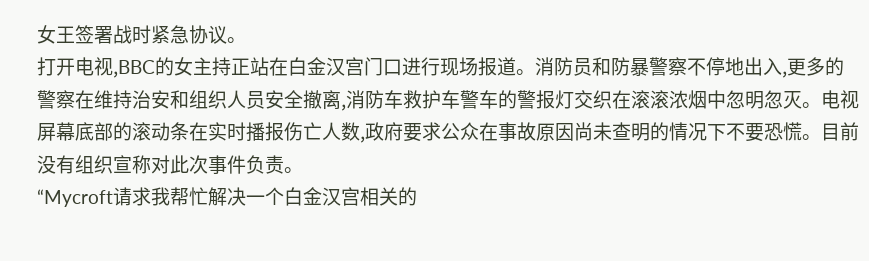女王签署战时紧急协议。
打开电视,BBC的女主持正站在白金汉宫门口进行现场报道。消防员和防暴警察不停地出入,更多的警察在维持治安和组织人员安全撤离,消防车救护车警车的警报灯交织在滚滚浓烟中忽明忽灭。电视屏幕底部的滚动条在实时播报伤亡人数,政府要求公众在事故原因尚未查明的情况下不要恐慌。目前没有组织宣称对此次事件负责。
“Mycroft请求我帮忙解决一个白金汉宫相关的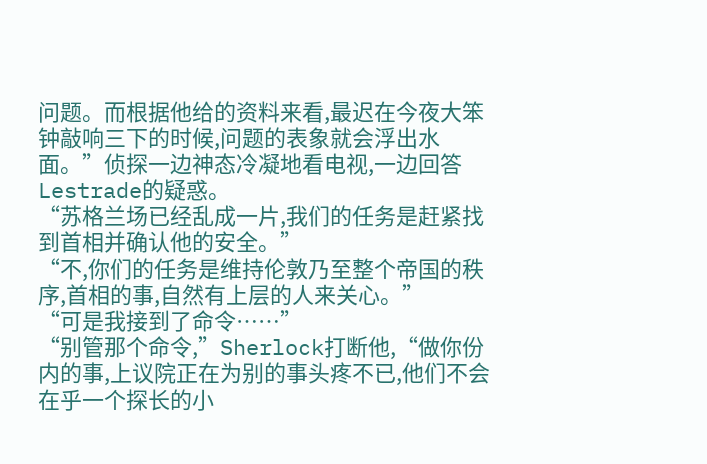问题。而根据他给的资料来看,最迟在今夜大笨钟敲响三下的时候,问题的表象就会浮出水面。”侦探一边神态冷凝地看电视,一边回答Lestrade的疑惑。
“苏格兰场已经乱成一片,我们的任务是赶紧找到首相并确认他的安全。”
“不,你们的任务是维持伦敦乃至整个帝国的秩序,首相的事,自然有上层的人来关心。”
“可是我接到了命令……”
“别管那个命令,”Sherlock打断他,“做你份内的事,上议院正在为别的事头疼不已,他们不会在乎一个探长的小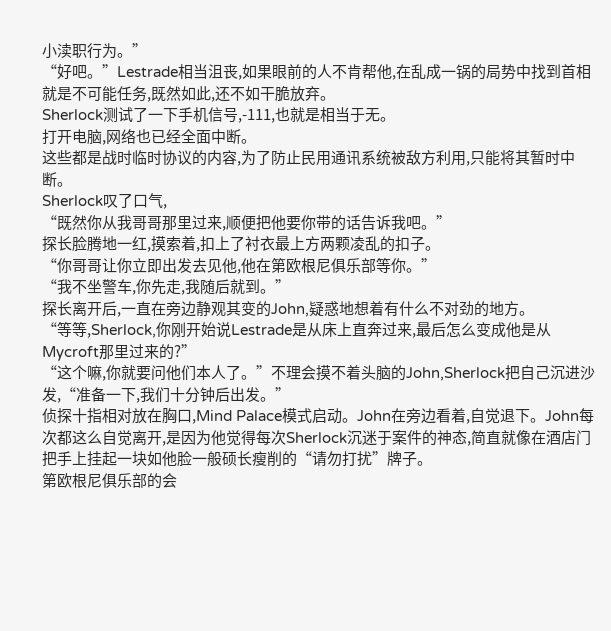小渎职行为。”
“好吧。”Lestrade相当沮丧,如果眼前的人不肯帮他,在乱成一锅的局势中找到首相就是不可能任务,既然如此,还不如干脆放弃。
Sherlock测试了一下手机信号,-111,也就是相当于无。
打开电脑,网络也已经全面中断。
这些都是战时临时协议的内容,为了防止民用通讯系统被敌方利用,只能将其暂时中断。
Sherlock叹了口气,
“既然你从我哥哥那里过来,顺便把他要你带的话告诉我吧。”
探长脸腾地一红,摸索着,扣上了衬衣最上方两颗凌乱的扣子。
“你哥哥让你立即出发去见他,他在第欧根尼俱乐部等你。”
“我不坐警车,你先走,我随后就到。”
探长离开后,一直在旁边静观其变的John,疑惑地想着有什么不对劲的地方。
“等等,Sherlock,你刚开始说Lestrade是从床上直奔过来,最后怎么变成他是从Mycroft那里过来的?”
“这个嘛,你就要问他们本人了。”不理会摸不着头脑的John,Sherlock把自己沉进沙发,“准备一下,我们十分钟后出发。”
侦探十指相对放在胸口,Mind Palace模式启动。John在旁边看着,自觉退下。John每次都这么自觉离开,是因为他觉得每次Sherlock沉迷于案件的神态,简直就像在酒店门把手上挂起一块如他脸一般硕长瘦削的“请勿打扰”牌子。
第欧根尼俱乐部的会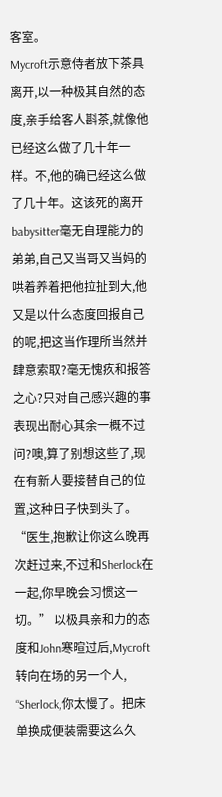客室。
Mycroft示意侍者放下茶具离开,以一种极其自然的态度,亲手给客人斟茶,就像他已经这么做了几十年一样。不,他的确已经这么做了几十年。这该死的离开babysitter毫无自理能力的弟弟,自己又当哥又当妈的哄着养着把他拉扯到大,他又是以什么态度回报自己的呢,把这当作理所当然并肆意索取?毫无愧疚和报答之心?只对自己感兴趣的事表现出耐心其余一概不过问?噢,算了别想这些了,现在有新人要接替自己的位置,这种日子快到头了。
“医生,抱歉让你这么晚再次赶过来,不过和Sherlock在一起,你早晚会习惯这一切。” 以极具亲和力的态度和John寒暄过后,Mycroft转向在场的另一个人,
“Sherlock,你太慢了。把床单换成便装需要这么久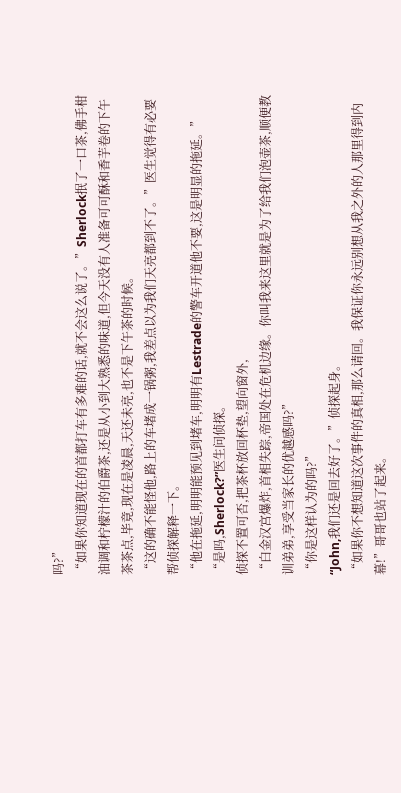吗?”
“如果你知道现在的首都打车有多难的话,就不会这么说了。”Sherlock抿了一口茶,佛手柑油调和柠檬汁的伯爵茶,还是从小到大熟悉的味道,但今天没有人准备可可酥和香芋卷的下午茶茶点,毕竟,现在是凌晨,天还未亮,也不是下午茶的时候。
“这的确不能怪他,路上的车堵成一锅粥,我差点以为我们天亮都到不了。”医生觉得有必要帮侦探解释一下。
“他在拖延,明明能预见到堵车,明明有Lestrade的警车开道他不要,这是明显的拖延。”
“是吗,Sherlock?”医生问侦探。
侦探不置可否,把茶杯放回杯垫,望向窗外,
“白金汉宫爆炸,首相失踪,帝国处在危机边缘。你叫我来这里就是为了给我们泡壶茶,顺便教训弟弟,享受当家长的优越感吗?”
“你是这样认为的吗?”
“John,我们还是回去好了。”侦探起身。
“如果你不想知道这次事件的真相,那么请回。我保证你永远别想从我之外的人那里得到内幕!”哥哥也站了起来。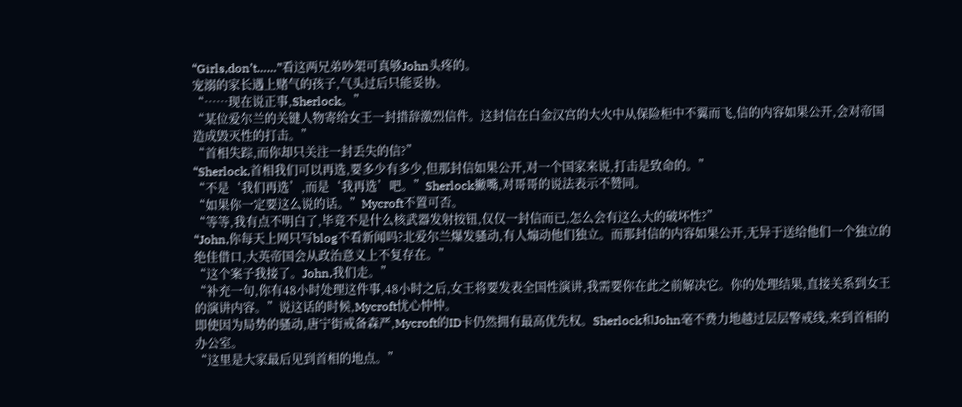“Girls,don’t……”看这两兄弟吵架可真够John头疼的。
宠溺的家长遇上赌气的孩子,气头过后只能妥协。
“……现在说正事,Sherlock。”
“某位爱尔兰的关键人物寄给女王一封措辞激烈信件。这封信在白金汉宫的大火中从保险柜中不翼而飞,信的内容如果公开,会对帝国造成毁灭性的打击。”
“首相失踪,而你却只关注一封丢失的信?”
“Sherlock,首相我们可以再选,要多少有多少,但那封信如果公开,对一个国家来说,打击是致命的。”
“不是‘我们再选’,而是‘我再选’吧。”Sherlock撇嘴,对哥哥的说法表示不赞同。
“如果你一定要这么说的话。”Mycroft不置可否。
“等等,我有点不明白了,毕竟不是什么核武器发射按钮,仅仅一封信而已,怎么会有这么大的破坏性?”
“John,你每天上网只写blog不看新闻吗?北爱尔兰爆发骚动,有人煽动他们独立。而那封信的内容如果公开,无异于送给他们一个独立的绝佳借口,大英帝国会从政治意义上不复存在。”
“这个案子我接了。John,我们走。”
“补充一句,你有48小时处理这件事,48小时之后,女王将要发表全国性演讲,我需要你在此之前解决它。你的处理结果,直接关系到女王的演讲内容。”说这话的时候,Mycroft忧心忡忡。
即使因为局势的骚动,唐宁街戒备森严,Mycroft的ID卡仍然拥有最高优先权。Sherlock和John毫不费力地越过层层警戒线,来到首相的办公室。
“这里是大家最后见到首相的地点。”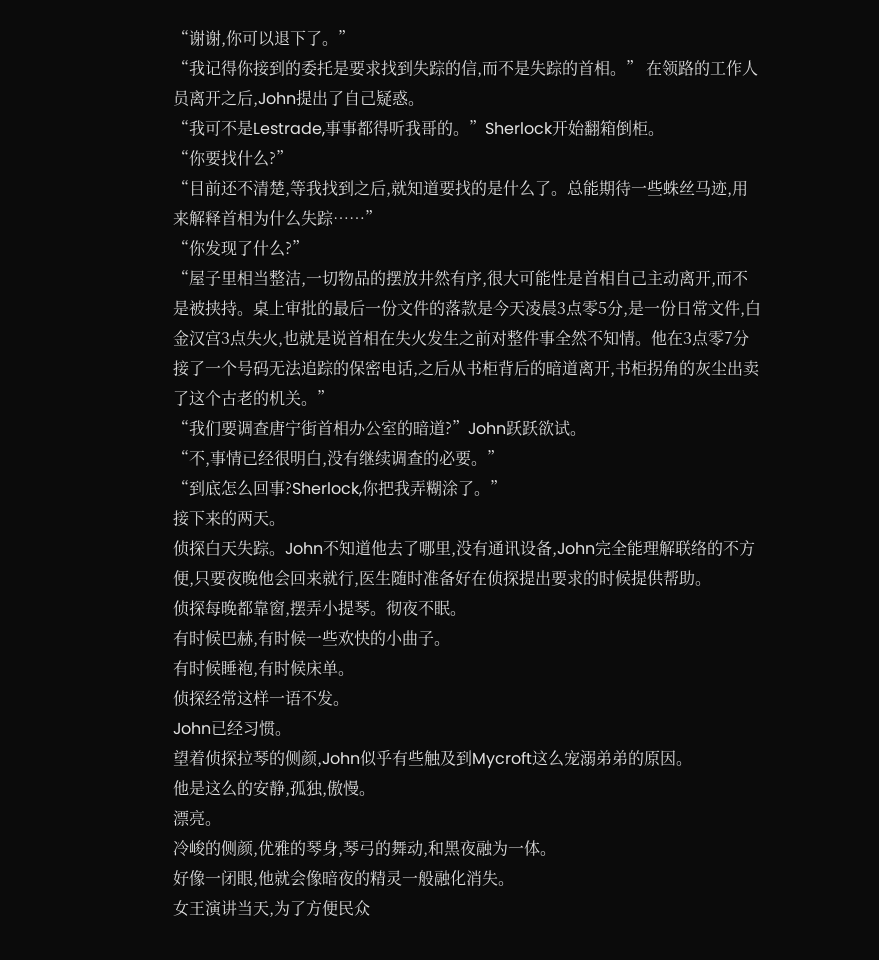“谢谢,你可以退下了。”
“我记得你接到的委托是要求找到失踪的信,而不是失踪的首相。” 在领路的工作人员离开之后,John提出了自己疑惑。
“我可不是Lestrade,事事都得听我哥的。”Sherlock开始翻箱倒柜。
“你要找什么?”
“目前还不清楚,等我找到之后,就知道要找的是什么了。总能期待一些蛛丝马迹,用来解释首相为什么失踪……”
“你发现了什么?”
“屋子里相当整洁,一切物品的摆放井然有序,很大可能性是首相自己主动离开,而不是被挟持。桌上审批的最后一份文件的落款是今天凌晨3点零5分,是一份日常文件,白金汉宫3点失火,也就是说首相在失火发生之前对整件事全然不知情。他在3点零7分接了一个号码无法追踪的保密电话,之后从书柜背后的暗道离开,书柜拐角的灰尘出卖了这个古老的机关。”
“我们要调查唐宁街首相办公室的暗道?”John跃跃欲试。
“不,事情已经很明白,没有继续调查的必要。”
“到底怎么回事?Sherlock,你把我弄糊涂了。”
接下来的两天。
侦探白天失踪。John不知道他去了哪里,没有通讯设备,John完全能理解联络的不方便,只要夜晚他会回来就行,医生随时准备好在侦探提出要求的时候提供帮助。
侦探每晚都靠窗,摆弄小提琴。彻夜不眠。
有时候巴赫,有时候一些欢快的小曲子。
有时候睡袍,有时候床单。
侦探经常这样一语不发。
John已经习惯。
望着侦探拉琴的侧颜,John似乎有些触及到Mycroft这么宠溺弟弟的原因。
他是这么的安静,孤独,傲慢。
漂亮。
冷峻的侧颜,优雅的琴身,琴弓的舞动,和黑夜融为一体。
好像一闭眼,他就会像暗夜的精灵一般融化消失。
女王演讲当天,为了方便民众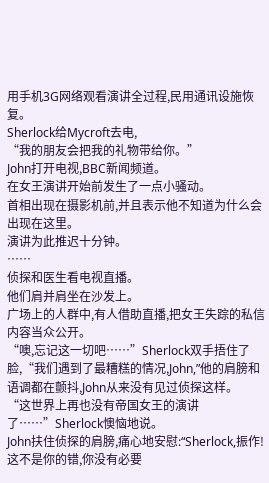用手机3G网络观看演讲全过程,民用通讯设施恢复。
Sherlock给Mycroft去电,
“我的朋友会把我的礼物带给你。”
John打开电视,BBC新闻频道。
在女王演讲开始前发生了一点小骚动。
首相出现在摄影机前,并且表示他不知道为什么会出现在这里。
演讲为此推迟十分钟。
……
侦探和医生看电视直播。
他们肩并肩坐在沙发上。
广场上的人群中,有人借助直播,把女王失踪的私信内容当众公开。
“噢,忘记这一切吧……”Sherlock双手捂住了脸,“我们遇到了最糟糕的情况,John,”他的肩膀和语调都在颤抖,John从来没有见过侦探这样。
“这世界上再也没有帝国女王的演讲了……”Sherlock懊恼地说。
John扶住侦探的肩膀,痛心地安慰:“Sherlock,振作!这不是你的错,你没有必要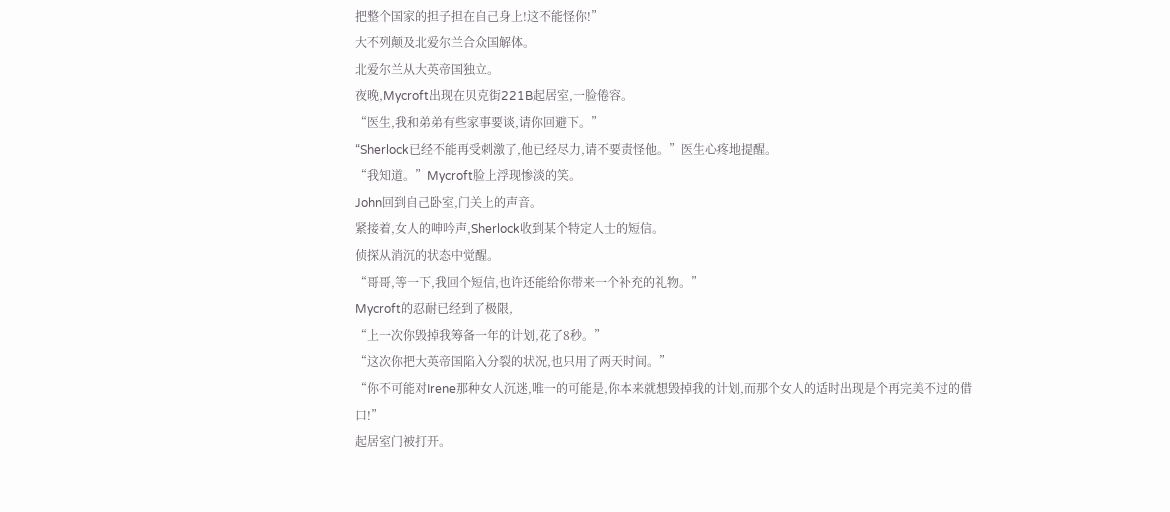把整个国家的担子担在自己身上!这不能怪你!”
大不列颠及北爱尔兰合众国解体。
北爱尔兰从大英帝国独立。
夜晚,Mycroft出现在贝克街221B起居室,一脸倦容。
“医生,我和弟弟有些家事要谈,请你回避下。”
“Sherlock已经不能再受刺激了,他已经尽力,请不要责怪他。”医生心疼地提醒。
“我知道。”Mycroft脸上浮现惨淡的笑。
John回到自己卧室,门关上的声音。
紧接着,女人的呻吟声,Sherlock收到某个特定人士的短信。
侦探从消沉的状态中觉醒。
“哥哥,等一下,我回个短信,也许还能给你带来一个补充的礼物。”
Mycroft的忍耐已经到了极限,
“上一次你毁掉我筹备一年的计划,花了8秒。”
“这次你把大英帝国陷入分裂的状况,也只用了两天时间。”
“你不可能对Irene那种女人沉迷,唯一的可能是,你本来就想毁掉我的计划,而那个女人的适时出现是个再完美不过的借口!”
起居室门被打开。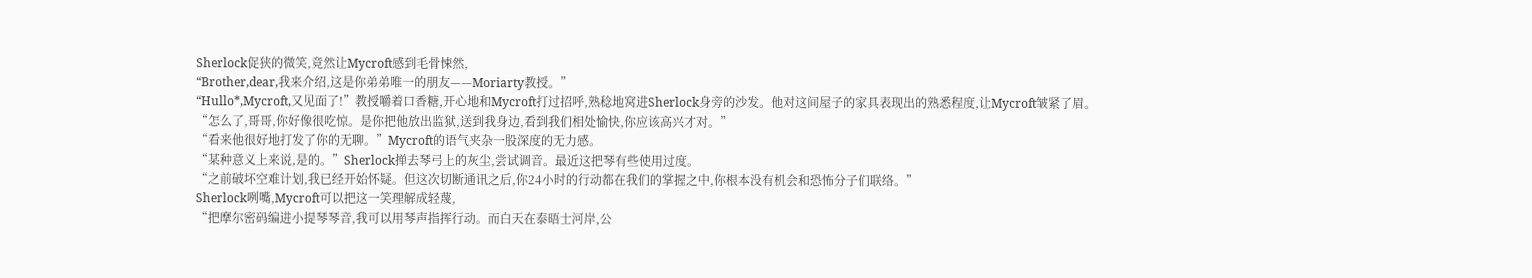Sherlock促狭的微笑,竟然让Mycroft感到毛骨悚然,
“Brother,dear,我来介绍,这是你弟弟唯一的朋友——Moriarty教授。”
“Hullo*,Mycroft,又见面了!”教授嚼着口香糖,开心地和Mycroft打过招呼,熟稔地窝进Sherlock身旁的沙发。他对这间屋子的家具表现出的熟悉程度,让Mycroft皱紧了眉。
“怎么了,哥哥,你好像很吃惊。是你把他放出监狱,送到我身边,看到我们相处愉快,你应该高兴才对。”
“看来他很好地打发了你的无聊。”Mycroft的语气夹杂一股深度的无力感。
“某种意义上来说,是的。”Sherlock掸去琴弓上的灰尘,尝试调音。最近这把琴有些使用过度。
“之前破坏空难计划,我已经开始怀疑。但这次切断通讯之后,你24小时的行动都在我们的掌握之中,你根本没有机会和恐怖分子们联络。”
Sherlock咧嘴,Mycroft可以把这一笑理解成轻蔑,
“把摩尔密码编进小提琴琴音,我可以用琴声指挥行动。而白天在泰晤士河岸,公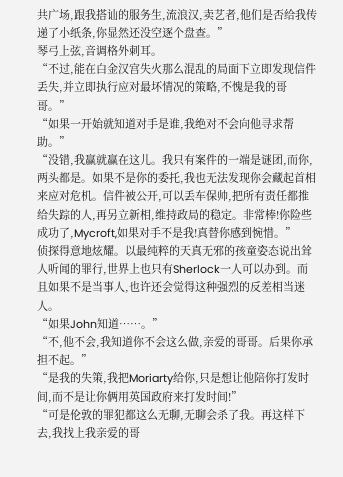共广场,跟我搭讪的服务生,流浪汉,卖艺者,他们是否给我传递了小纸条,你显然还没空逐个盘查。”
琴弓上弦,音调格外刺耳。
“不过,能在白金汉宫失火那么混乱的局面下立即发现信件丢失,并立即执行应对最坏情况的策略,不愧是我的哥哥。”
“如果一开始就知道对手是谁,我绝对不会向他寻求帮助。”
“没错,我赢就赢在这儿。我只有案件的一端是谜团,而你,两头都是。如果不是你的委托,我也无法发现你会藏起首相来应对危机。信件被公开,可以丢车保帅,把所有责任都推给失踪的人,再另立新相,维持政局的稳定。非常棒!你险些成功了,Mycroft,如果对手不是我!真替你感到惋惜。”
侦探得意地炫耀。以最纯粹的天真无邪的孩童姿态说出耸人听闻的罪行,世界上也只有Sherlock一人可以办到。而且如果不是当事人,也许还会觉得这种强烈的反差相当迷人。
“如果John知道……。”
“不,他不会,我知道你不会这么做,亲爱的哥哥。后果你承担不起。”
“是我的失策,我把Moriarty给你,只是想让他陪你打发时间,而不是让你俩用英国政府来打发时间!”
“可是伦敦的罪犯都这么无聊,无聊会杀了我。再这样下去,我找上我亲爱的哥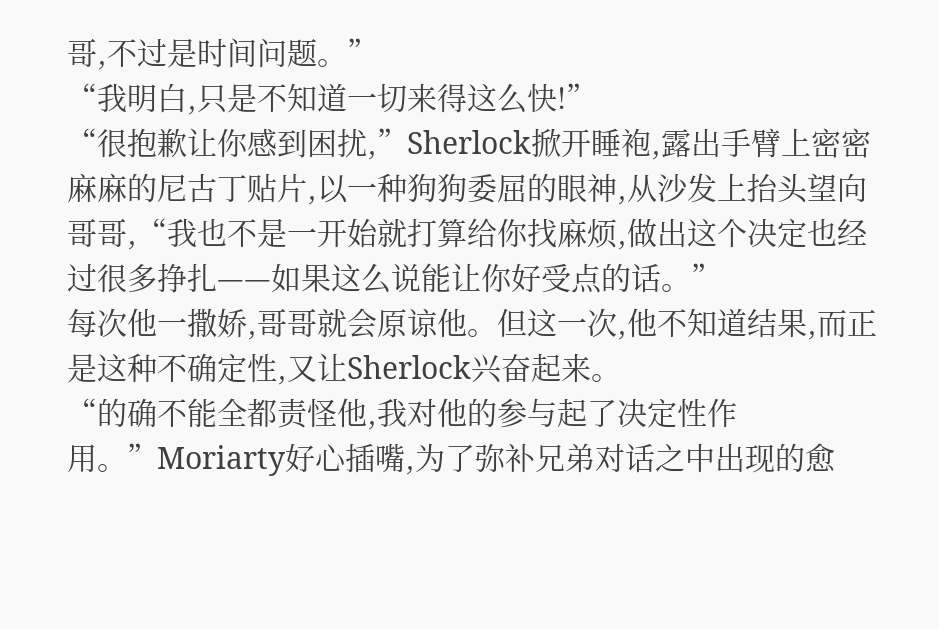哥,不过是时间问题。”
“我明白,只是不知道一切来得这么快!”
“很抱歉让你感到困扰,”Sherlock掀开睡袍,露出手臂上密密麻麻的尼古丁贴片,以一种狗狗委屈的眼神,从沙发上抬头望向哥哥,“我也不是一开始就打算给你找麻烦,做出这个决定也经过很多挣扎——如果这么说能让你好受点的话。”
每次他一撒娇,哥哥就会原谅他。但这一次,他不知道结果,而正是这种不确定性,又让Sherlock兴奋起来。
“的确不能全都责怪他,我对他的参与起了决定性作用。”Moriarty好心插嘴,为了弥补兄弟对话之中出现的愈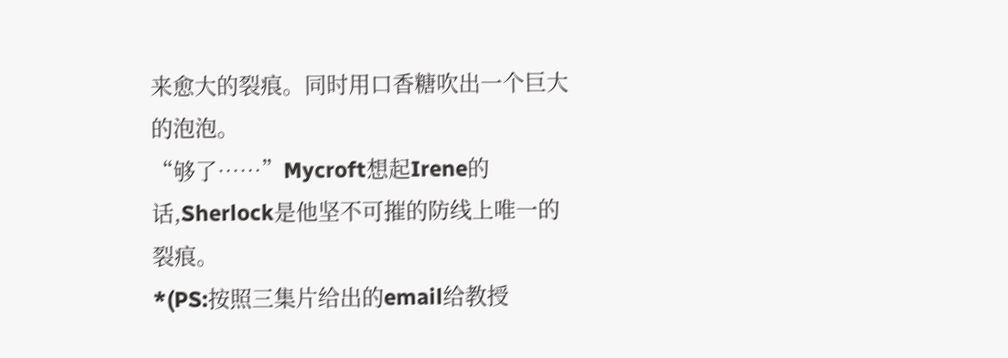来愈大的裂痕。同时用口香糖吹出一个巨大的泡泡。
“够了……”Mycroft想起Irene的话,Sherlock是他坚不可摧的防线上唯一的裂痕。
*(PS:按照三集片给出的email给教授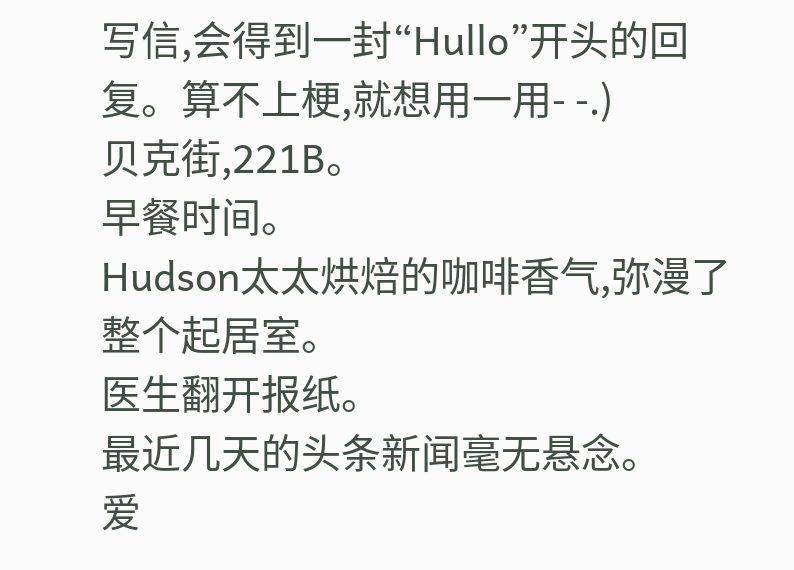写信,会得到一封“Hullo”开头的回复。算不上梗,就想用一用- -.)
贝克街,221B。
早餐时间。
Hudson太太烘焙的咖啡香气,弥漫了整个起居室。
医生翻开报纸。
最近几天的头条新闻毫无悬念。
爱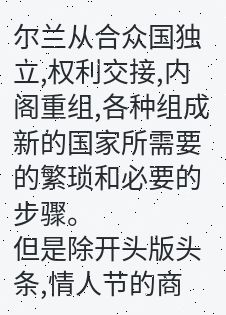尔兰从合众国独立,权利交接,内阁重组,各种组成新的国家所需要的繁琐和必要的步骤。
但是除开头版头条,情人节的商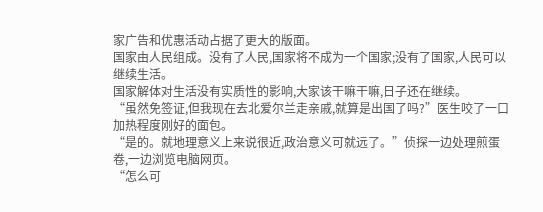家广告和优惠活动占据了更大的版面。
国家由人民组成。没有了人民,国家将不成为一个国家;没有了国家,人民可以继续生活。
国家解体对生活没有实质性的影响,大家该干嘛干嘛,日子还在继续。
“虽然免签证,但我现在去北爱尔兰走亲戚,就算是出国了吗?”医生咬了一口加热程度刚好的面包。
“是的。就地理意义上来说很近,政治意义可就远了。”侦探一边处理煎蛋卷,一边浏览电脑网页。
“怎么可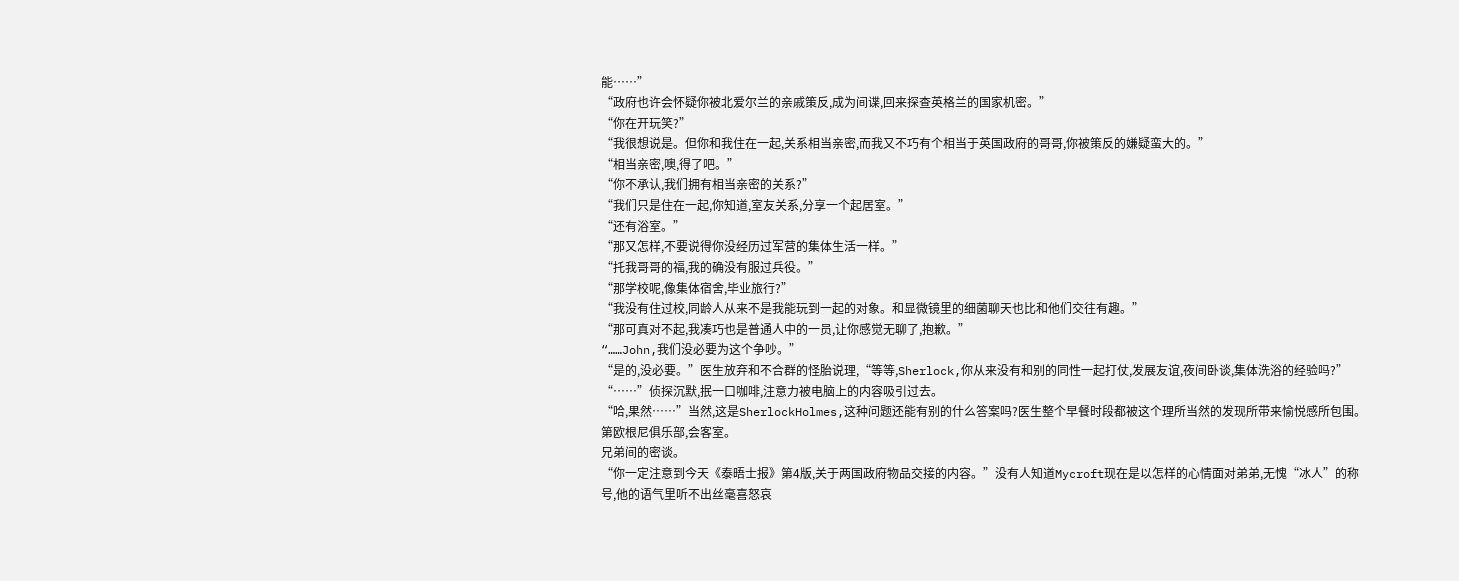能……”
“政府也许会怀疑你被北爱尔兰的亲戚策反,成为间谍,回来探查英格兰的国家机密。”
“你在开玩笑?”
“我很想说是。但你和我住在一起,关系相当亲密,而我又不巧有个相当于英国政府的哥哥,你被策反的嫌疑蛮大的。”
“相当亲密,噢,得了吧。”
“你不承认,我们拥有相当亲密的关系?”
“我们只是住在一起,你知道,室友关系,分享一个起居室。”
“还有浴室。”
“那又怎样,不要说得你没经历过军营的集体生活一样。”
“托我哥哥的福,我的确没有服过兵役。”
“那学校呢,像集体宿舍,毕业旅行?”
“我没有住过校,同龄人从来不是我能玩到一起的对象。和显微镜里的细菌聊天也比和他们交往有趣。”
“那可真对不起,我凑巧也是普通人中的一员,让你感觉无聊了,抱歉。”
“……John,我们没必要为这个争吵。”
“是的,没必要。”医生放弃和不合群的怪胎说理,“等等,Sherlock,你从来没有和别的同性一起打仗,发展友谊,夜间卧谈,集体洗浴的经验吗?”
“……”侦探沉默,抿一口咖啡,注意力被电脑上的内容吸引过去。
“哈,果然……”当然,这是SherlockHolmes,这种问题还能有别的什么答案吗?医生整个早餐时段都被这个理所当然的发现所带来愉悦感所包围。
第欧根尼俱乐部,会客室。
兄弟间的密谈。
“你一定注意到今天《泰晤士报》第4版,关于两国政府物品交接的内容。”没有人知道Mycroft现在是以怎样的心情面对弟弟,无愧“冰人”的称号,他的语气里听不出丝毫喜怒哀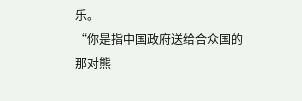乐。
“你是指中国政府送给合众国的那对熊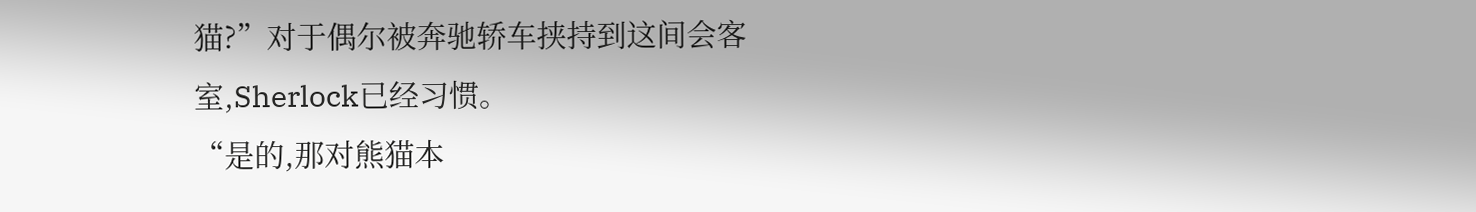猫?”对于偶尔被奔驰轿车挟持到这间会客室,Sherlock已经习惯。
“是的,那对熊猫本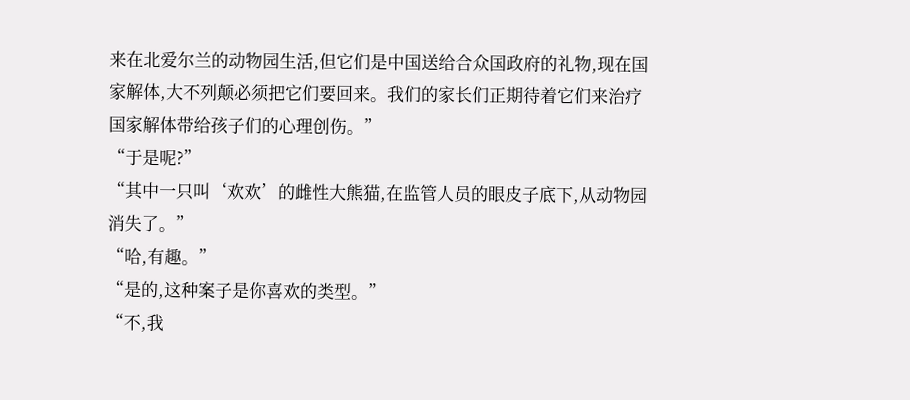来在北爱尔兰的动物园生活,但它们是中国送给合众国政府的礼物,现在国家解体,大不列颠必须把它们要回来。我们的家长们正期待着它们来治疗国家解体带给孩子们的心理创伤。”
“于是呢?”
“其中一只叫‘欢欢’的雌性大熊猫,在监管人员的眼皮子底下,从动物园消失了。”
“哈,有趣。”
“是的,这种案子是你喜欢的类型。”
“不,我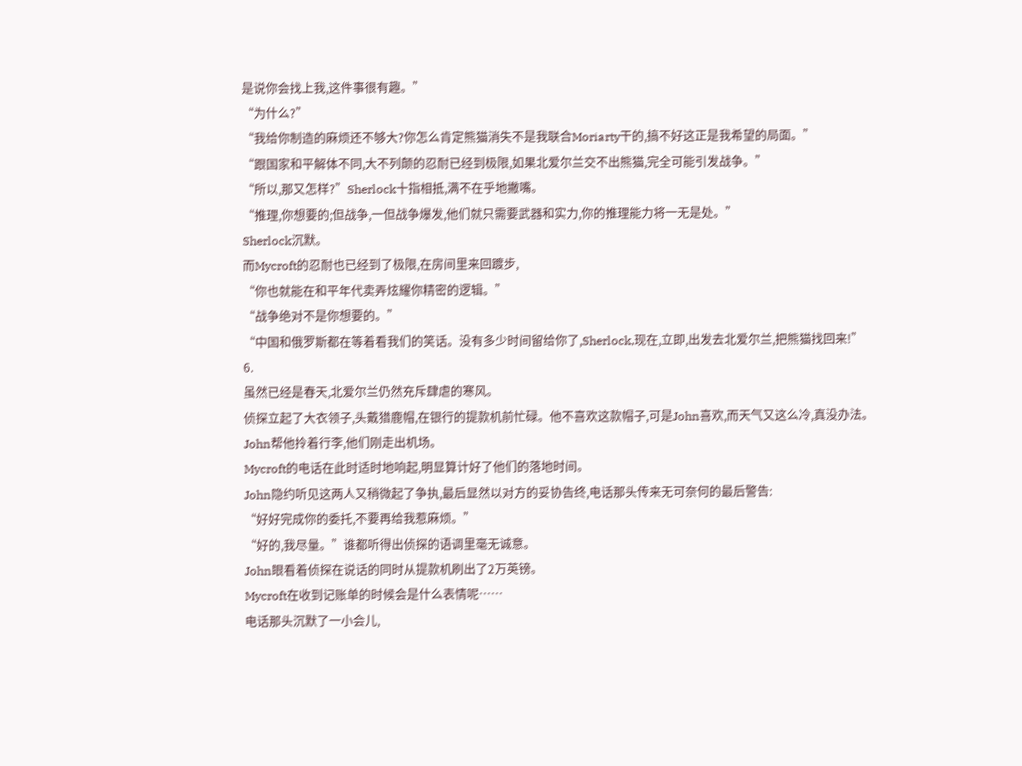是说你会找上我,这件事很有趣。”
“为什么?”
“我给你制造的麻烦还不够大?你怎么肯定熊猫消失不是我联合Moriarty干的,搞不好这正是我希望的局面。”
“跟国家和平解体不同,大不列颠的忍耐已经到极限,如果北爱尔兰交不出熊猫,完全可能引发战争。”
“所以,那又怎样?”Sherlock十指相抵,满不在乎地撇嘴。
“推理,你想要的;但战争,一但战争爆发,他们就只需要武器和实力,你的推理能力将一无是处。”
Sherlock沉默。
而Mycroft的忍耐也已经到了极限,在房间里来回踱步,
“你也就能在和平年代卖弄炫耀你精密的逻辑。”
“战争绝对不是你想要的。”
“中国和俄罗斯都在等着看我们的笑话。没有多少时间留给你了,Sherlock,现在,立即,出发去北爱尔兰,把熊猫找回来!”
6.
虽然已经是春天,北爱尔兰仍然充斥肆虐的寒风。
侦探立起了大衣领子,头戴猎鹿帽,在银行的提款机前忙碌。他不喜欢这款帽子,可是John喜欢,而天气又这么冷,真没办法。
John帮他拎着行李,他们刚走出机场。
Mycroft的电话在此时适时地响起,明显算计好了他们的落地时间。
John隐约听见这两人又稍微起了争执,最后显然以对方的妥协告终,电话那头传来无可奈何的最后警告:
“好好完成你的委托,不要再给我惹麻烦。”
“好的,我尽量。”谁都听得出侦探的语调里毫无诚意。
John眼看着侦探在说话的同时从提款机刷出了2万英镑。
Mycroft在收到记账单的时候会是什么表情呢……
电话那头沉默了一小会儿,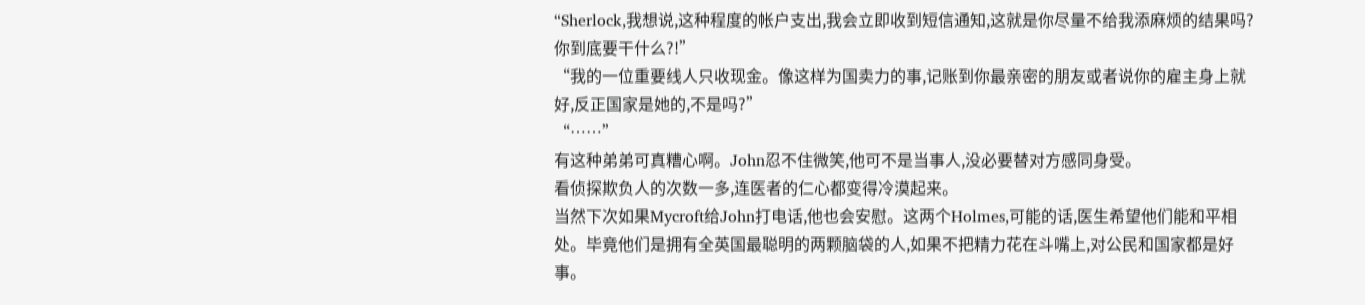“Sherlock,我想说,这种程度的帐户支出,我会立即收到短信通知,这就是你尽量不给我添麻烦的结果吗?你到底要干什么?!”
“我的一位重要线人只收现金。像这样为国卖力的事,记账到你最亲密的朋友或者说你的雇主身上就好,反正国家是她的,不是吗?”
“……”
有这种弟弟可真糟心啊。John忍不住微笑,他可不是当事人,没必要替对方感同身受。
看侦探欺负人的次数一多,连医者的仁心都变得冷漠起来。
当然下次如果Mycroft给John打电话,他也会安慰。这两个Holmes,可能的话,医生希望他们能和平相处。毕竟他们是拥有全英国最聪明的两颗脑袋的人,如果不把精力花在斗嘴上,对公民和国家都是好事。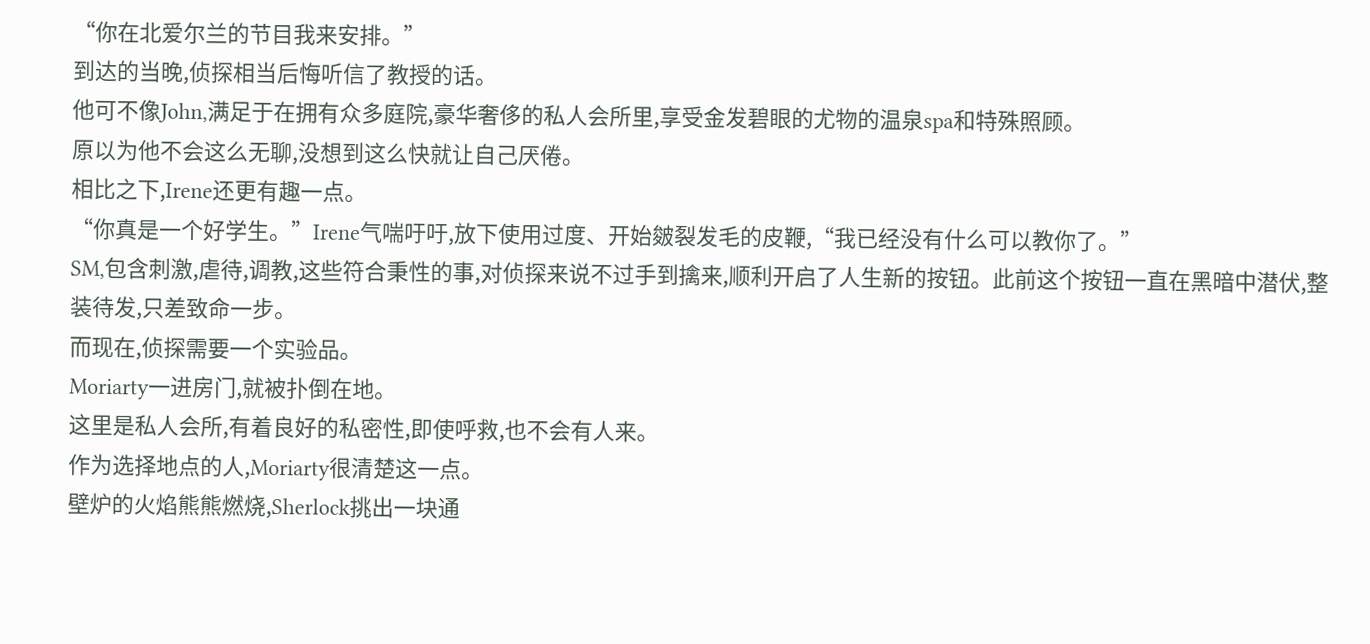“你在北爱尔兰的节目我来安排。”
到达的当晚,侦探相当后悔听信了教授的话。
他可不像John,满足于在拥有众多庭院,豪华奢侈的私人会所里,享受金发碧眼的尤物的温泉spa和特殊照顾。
原以为他不会这么无聊,没想到这么快就让自己厌倦。
相比之下,Irene还更有趣一点。
“你真是一个好学生。”Irene气喘吁吁,放下使用过度、开始皴裂发毛的皮鞭,“我已经没有什么可以教你了。”
SM,包含刺激,虐待,调教,这些符合秉性的事,对侦探来说不过手到擒来,顺利开启了人生新的按钮。此前这个按钮一直在黑暗中潜伏,整装待发,只差致命一步。
而现在,侦探需要一个实验品。
Moriarty一进房门,就被扑倒在地。
这里是私人会所,有着良好的私密性,即使呼救,也不会有人来。
作为选择地点的人,Moriarty很清楚这一点。
壁炉的火焰熊熊燃烧,Sherlock挑出一块通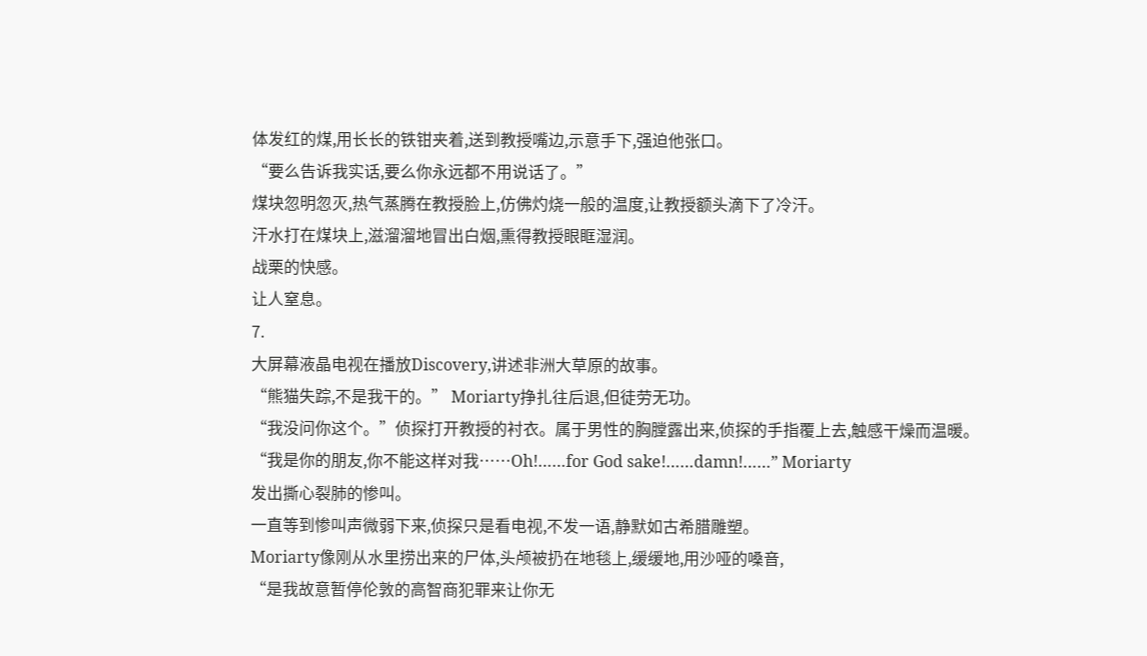体发红的煤,用长长的铁钳夹着,送到教授嘴边,示意手下,强迫他张口。
“要么告诉我实话,要么你永远都不用说话了。”
煤块忽明忽灭,热气蒸腾在教授脸上,仿佛灼烧一般的温度,让教授额头滴下了冷汗。
汗水打在煤块上,滋溜溜地冒出白烟,熏得教授眼眶湿润。
战栗的快感。
让人窒息。
7.
大屏幕液晶电视在播放Discovery,讲述非洲大草原的故事。
“熊猫失踪,不是我干的。” Moriarty挣扎往后退,但徒劳无功。
“我没问你这个。”侦探打开教授的衬衣。属于男性的胸膛露出来,侦探的手指覆上去,触感干燥而温暖。
“我是你的朋友,你不能这样对我……Oh!……for God sake!……damn!……” Moriarty
发出撕心裂肺的惨叫。
一直等到惨叫声微弱下来,侦探只是看电视,不发一语,静默如古希腊雕塑。
Moriarty像刚从水里捞出来的尸体,头颅被扔在地毯上,缓缓地,用沙哑的嗓音,
“是我故意暂停伦敦的高智商犯罪来让你无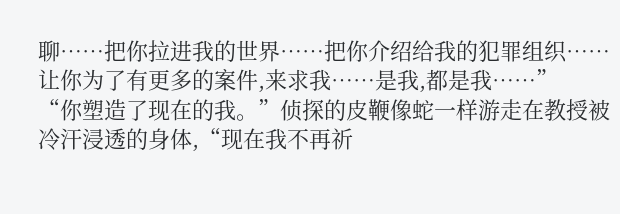聊……把你拉进我的世界……把你介绍给我的犯罪组织……让你为了有更多的案件,来求我……是我,都是我……”
“你塑造了现在的我。”侦探的皮鞭像蛇一样游走在教授被冷汗浸透的身体,“现在我不再祈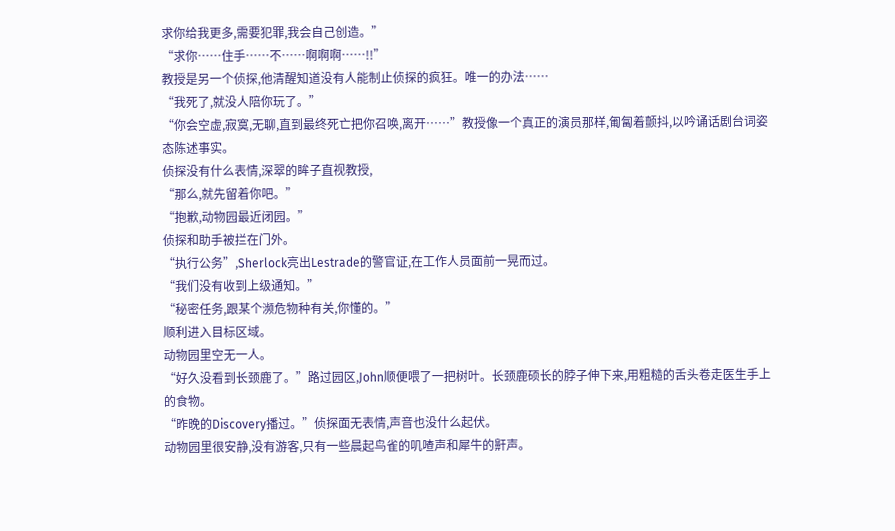求你给我更多,需要犯罪,我会自己创造。”
“求你……住手……不……啊啊啊……!!”
教授是另一个侦探,他清醒知道没有人能制止侦探的疯狂。唯一的办法……
“我死了,就没人陪你玩了。”
“你会空虚,寂寞,无聊,直到最终死亡把你召唤,离开……”教授像一个真正的演员那样,匍匐着颤抖,以吟诵话剧台词姿态陈述事实。
侦探没有什么表情,深翠的眸子直视教授,
“那么,就先留着你吧。”
“抱歉,动物园最近闭园。”
侦探和助手被拦在门外。
“执行公务”,Sherlock亮出Lestrade的警官证,在工作人员面前一晃而过。
“我们没有收到上级通知。”
“秘密任务,跟某个濒危物种有关,你懂的。”
顺利进入目标区域。
动物园里空无一人。
“好久没看到长颈鹿了。”路过园区,John顺便喂了一把树叶。长颈鹿硕长的脖子伸下来,用粗糙的舌头卷走医生手上的食物。
“昨晚的Discovery播过。”侦探面无表情,声音也没什么起伏。
动物园里很安静,没有游客,只有一些晨起鸟雀的叽喳声和犀牛的鼾声。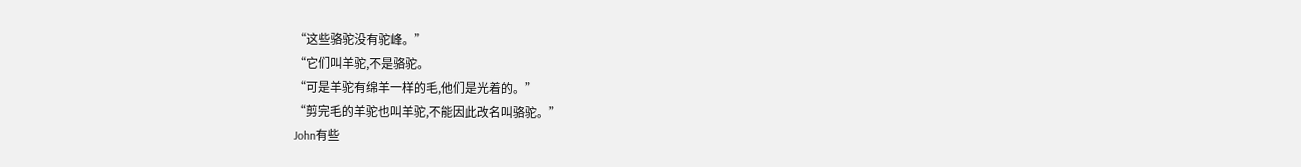“这些骆驼没有驼峰。”
“它们叫羊驼,不是骆驼。
“可是羊驼有绵羊一样的毛,他们是光着的。”
“剪完毛的羊驼也叫羊驼,不能因此改名叫骆驼。”
John有些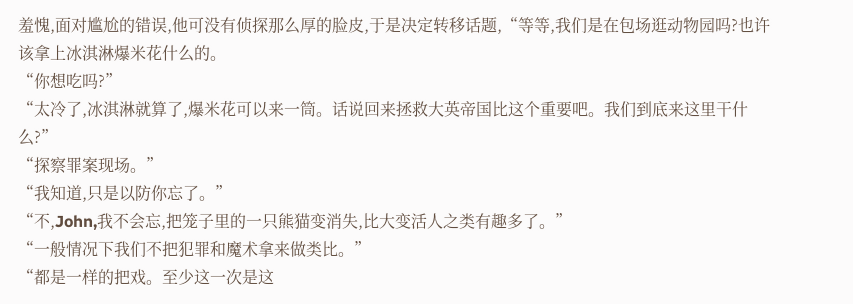羞愧,面对尴尬的错误,他可没有侦探那么厚的脸皮,于是决定转移话题,“等等,我们是在包场逛动物园吗?也许该拿上冰淇淋爆米花什么的。
“你想吃吗?”
“太冷了,冰淇淋就算了,爆米花可以来一筒。话说回来拯救大英帝国比这个重要吧。我们到底来这里干什么?”
“探察罪案现场。”
“我知道,只是以防你忘了。”
“不,John,我不会忘,把笼子里的一只熊猫变消失,比大变活人之类有趣多了。”
“一般情况下我们不把犯罪和魔术拿来做类比。”
“都是一样的把戏。至少这一次是这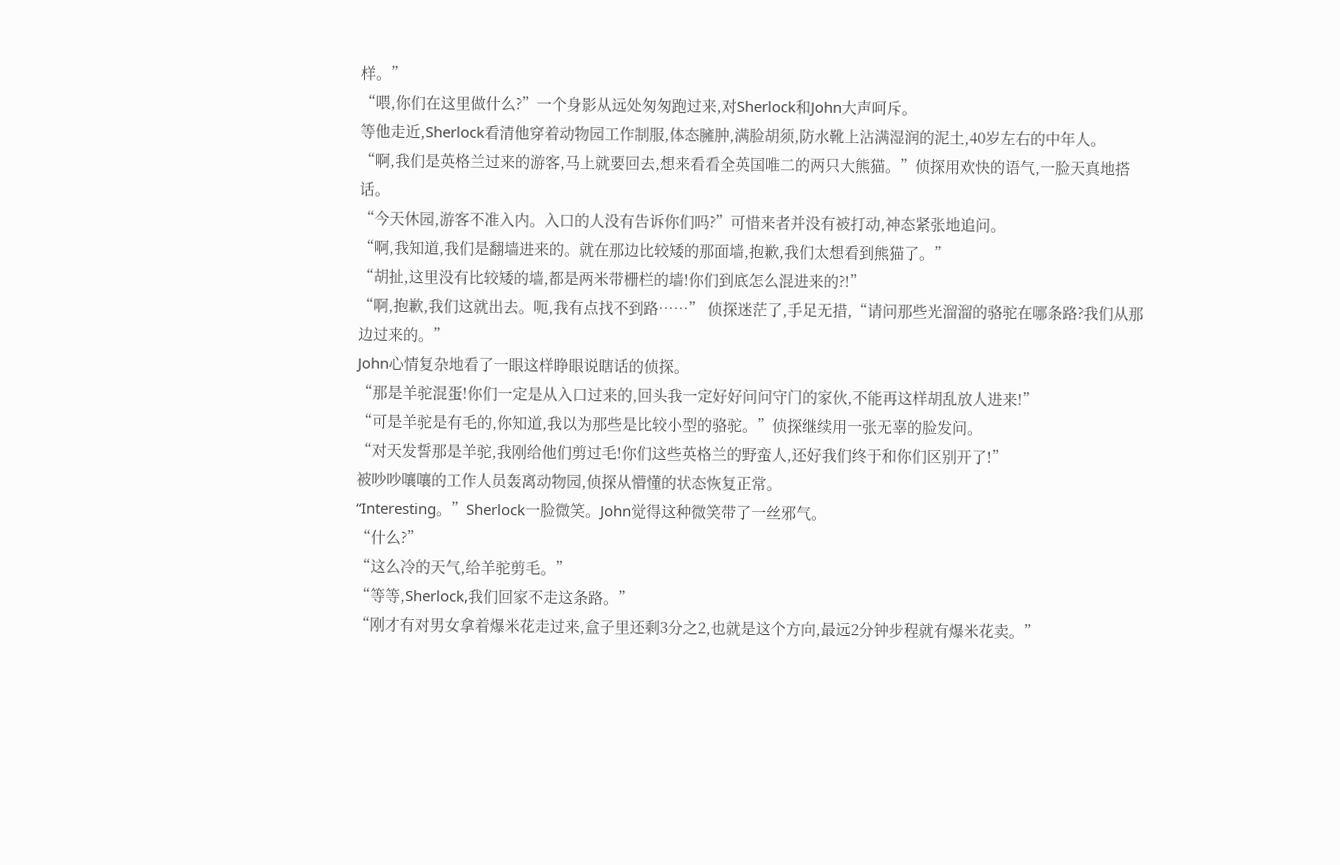样。”
“喂,你们在这里做什么?”一个身影从远处匆匆跑过来,对Sherlock和John大声呵斥。
等他走近,Sherlock看清他穿着动物园工作制服,体态臃肿,满脸胡须,防水靴上沾满湿润的泥土,40岁左右的中年人。
“啊,我们是英格兰过来的游客,马上就要回去,想来看看全英国唯二的两只大熊猫。”侦探用欢快的语气,一脸天真地搭话。
“今天休园,游客不准入内。入口的人没有告诉你们吗?”可惜来者并没有被打动,神态紧张地追问。
“啊,我知道,我们是翻墙进来的。就在那边比较矮的那面墙,抱歉,我们太想看到熊猫了。”
“胡扯,这里没有比较矮的墙,都是两米带栅栏的墙!你们到底怎么混进来的?!”
“啊,抱歉,我们这就出去。呃,我有点找不到路……” 侦探迷茫了,手足无措,“请问那些光溜溜的骆驼在哪条路?我们从那边过来的。”
John心情复杂地看了一眼这样睁眼说瞎话的侦探。
“那是羊驼混蛋!你们一定是从入口过来的,回头我一定好好问问守门的家伙,不能再这样胡乱放人进来!”
“可是羊驼是有毛的,你知道,我以为那些是比较小型的骆驼。”侦探继续用一张无辜的脸发问。
“对天发誓那是羊驼,我刚给他们剪过毛!你们这些英格兰的野蛮人,还好我们终于和你们区别开了!”
被吵吵嚷嚷的工作人员轰离动物园,侦探从懵懂的状态恢复正常。
“Interesting。”Sherlock一脸微笑。John觉得这种微笑带了一丝邪气。
“什么?”
“这么冷的天气,给羊驼剪毛。”
“等等,Sherlock,我们回家不走这条路。”
“刚才有对男女拿着爆米花走过来,盒子里还剩3分之2,也就是这个方向,最远2分钟步程就有爆米花卖。”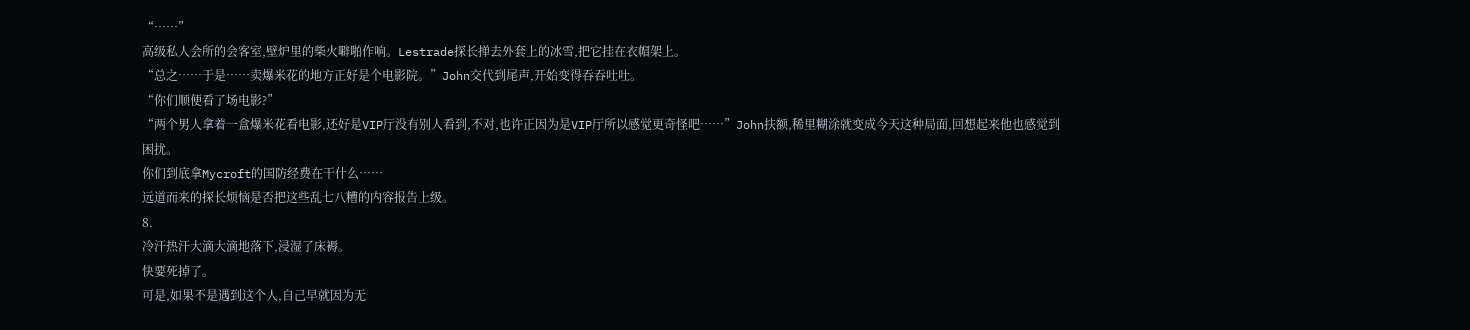“……”
高级私人会所的会客室,壁炉里的柴火噼啪作响。Lestrade探长掸去外套上的冰雪,把它挂在衣帽架上。
“总之……于是……卖爆米花的地方正好是个电影院。”John交代到尾声,开始变得吞吞吐吐。
“你们顺便看了场电影?”
“两个男人拿着一盒爆米花看电影,还好是VIP厅没有别人看到,不对,也许正因为是VIP厅所以感觉更奇怪吧……”John扶额,稀里糊涂就变成今天这种局面,回想起来他也感觉到困扰。
你们到底拿Mycroft的国防经费在干什么……
远道而来的探长烦恼是否把这些乱七八糟的内容报告上级。
8.
冷汗热汗大滴大滴地落下,浸湿了床褥。
快要死掉了。
可是,如果不是遇到这个人,自己早就因为无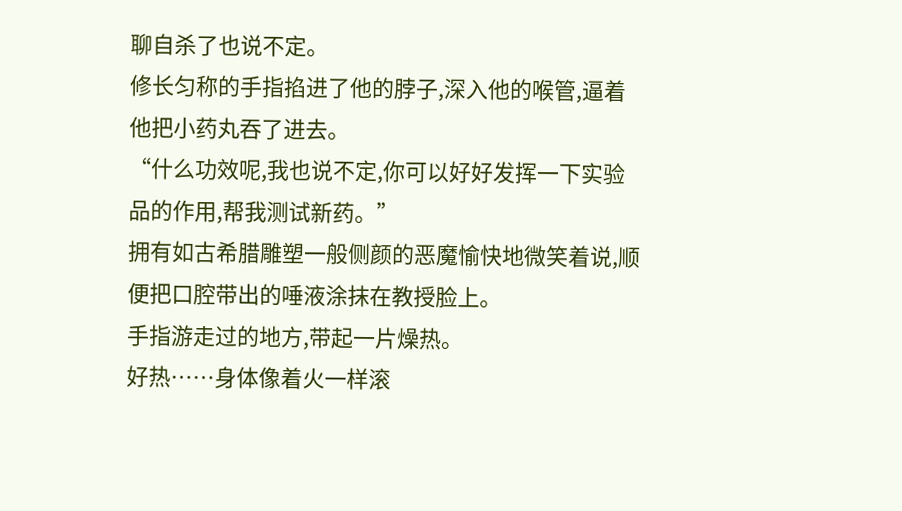聊自杀了也说不定。
修长匀称的手指掐进了他的脖子,深入他的喉管,逼着他把小药丸吞了进去。
“什么功效呢,我也说不定,你可以好好发挥一下实验品的作用,帮我测试新药。”
拥有如古希腊雕塑一般侧颜的恶魔愉快地微笑着说,顺便把口腔带出的唾液涂抹在教授脸上。
手指游走过的地方,带起一片燥热。
好热……身体像着火一样滚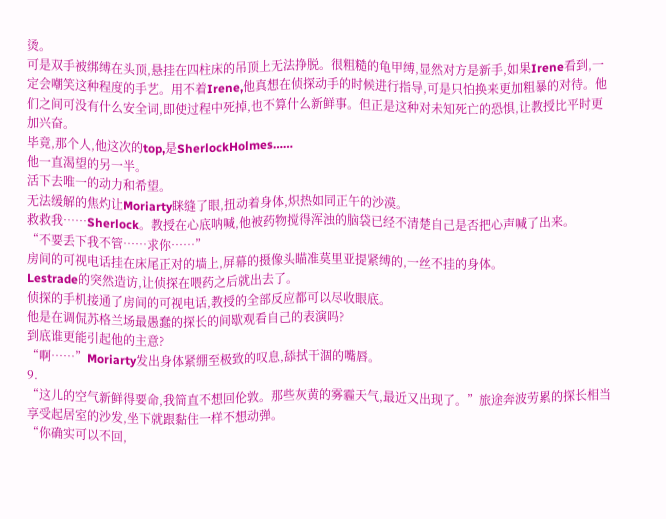烫。
可是双手被绑缚在头顶,悬挂在四柱床的吊顶上无法挣脱。很粗糙的龟甲缚,显然对方是新手,如果Irene看到,一定会嘲笑这种程度的手艺。用不着Irene,他真想在侦探动手的时候进行指导,可是只怕换来更加粗暴的对待。他们之间可没有什么安全词,即使过程中死掉,也不算什么新鲜事。但正是这种对未知死亡的恐惧,让教授比平时更加兴奋。
毕竟,那个人,他这次的top,是SherlockHolmes……
他一直渴望的另一半。
活下去唯一的动力和希望。
无法缓解的焦灼让Moriarty眯缝了眼,扭动着身体,炽热如同正午的沙漠。
救救我……Sherlock。教授在心底呐喊,他被药物搅得浑浊的脑袋已经不清楚自己是否把心声喊了出来。
“不要丢下我不管……求你……”
房间的可视电话挂在床尾正对的墙上,屏幕的摄像头瞄准莫里亚提紧缚的,一丝不挂的身体。
Lestrade的突然造访,让侦探在喂药之后就出去了。
侦探的手机接通了房间的可视电话,教授的全部反应都可以尽收眼底。
他是在调侃苏格兰场最愚蠢的探长的间歇观看自己的表演吗?
到底谁更能引起他的主意?
“啊……”Moriarty发出身体紧绷至极致的叹息,舔拭干涸的嘴唇。
9.
“这儿的空气新鲜得要命,我简直不想回伦敦。那些灰黄的雾霾天气,最近又出现了。”旅途奔波劳累的探长相当享受起居室的沙发,坐下就跟黏住一样不想动弹。
“你确实可以不回,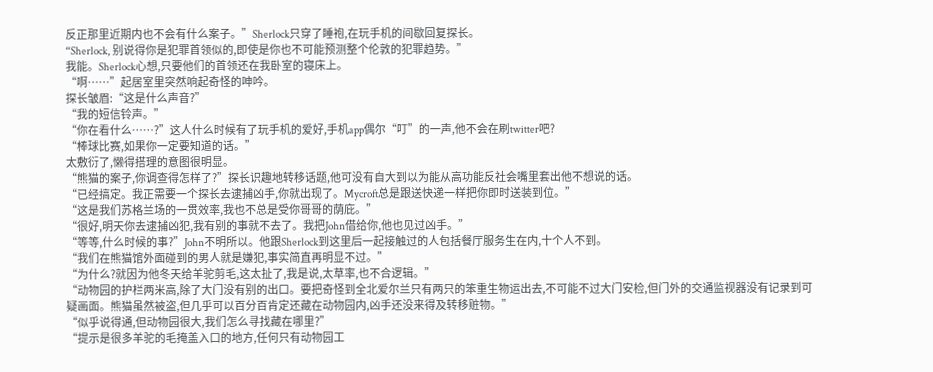反正那里近期内也不会有什么案子。”Sherlock只穿了睡袍,在玩手机的间歇回复探长。
“Sherlock, 别说得你是犯罪首领似的,即使是你也不可能预测整个伦敦的犯罪趋势。”
我能。Sherlock心想,只要他们的首领还在我卧室的寝床上。
“啊……”起居室里突然响起奇怪的呻吟。
探长皱眉:“这是什么声音?”
“我的短信铃声。”
“你在看什么……?”这人什么时候有了玩手机的爱好,手机app偶尔“叮”的一声,他不会在刷twitter吧?
“棒球比赛,如果你一定要知道的话。”
太敷衍了,懒得搭理的意图很明显。
“熊猫的案子,你调查得怎样了?”探长识趣地转移话题,他可没有自大到以为能从高功能反社会嘴里套出他不想说的话。
“已经搞定。我正需要一个探长去逮捕凶手,你就出现了。Mycroft总是跟送快递一样把你即时送装到位。”
“这是我们苏格兰场的一贯效率,我也不总是受你哥哥的荫庇。”
“很好,明天你去逮捕凶犯,我有别的事就不去了。我把John借给你,他也见过凶手。”
“等等,什么时候的事?”John不明所以。他跟Sherlock到这里后一起接触过的人包括餐厅服务生在内,十个人不到。
“我们在熊猫馆外面碰到的男人就是嫌犯,事实简直再明显不过。”
“为什么?就因为他冬天给羊驼剪毛,这太扯了,我是说,太草率,也不合逻辑。”
“动物园的护栏两米高,除了大门没有别的出口。要把奇怪到全北爱尔兰只有两只的笨重生物运出去,不可能不过大门安检,但门外的交通监视器没有记录到可疑画面。熊猫虽然被盗,但几乎可以百分百肯定还藏在动物园内,凶手还没来得及转移赃物。”
“似乎说得通,但动物园很大,我们怎么寻找藏在哪里?”
“提示是很多羊驼的毛掩盖入口的地方,任何只有动物园工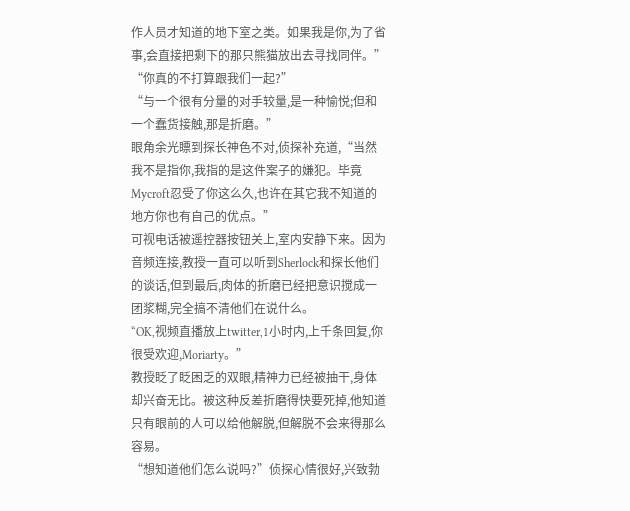作人员才知道的地下室之类。如果我是你,为了省事,会直接把剩下的那只熊猫放出去寻找同伴。”
“你真的不打算跟我们一起?”
“与一个很有分量的对手较量,是一种愉悦;但和一个蠢货接触,那是折磨。”
眼角余光瞟到探长神色不对,侦探补充道,“当然我不是指你,我指的是这件案子的嫌犯。毕竟Mycroft忍受了你这么久,也许在其它我不知道的地方你也有自己的优点。”
可视电话被遥控器按钮关上,室内安静下来。因为音频连接,教授一直可以听到Sherlock和探长他们的谈话,但到最后,肉体的折磨已经把意识搅成一团浆糊,完全搞不清他们在说什么。
“OK,视频直播放上twitter,1小时内,上千条回复,你很受欢迎,Moriarty。”
教授眨了眨困乏的双眼,精神力已经被抽干,身体却兴奋无比。被这种反差折磨得快要死掉,他知道只有眼前的人可以给他解脱,但解脱不会来得那么容易。
“想知道他们怎么说吗?”侦探心情很好,兴致勃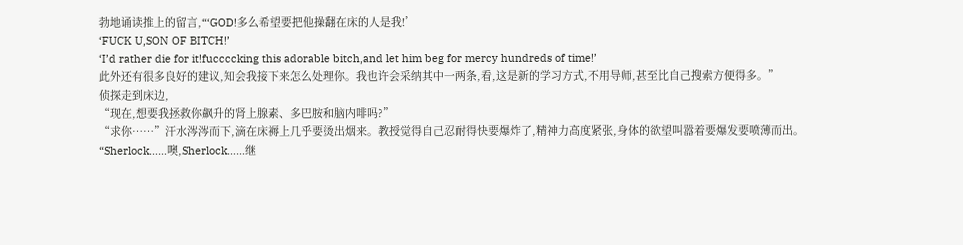勃地诵读推上的留言,“‘GOD!多么希望要把他操翻在床的人是我!’
‘FUCK U,SON OF BITCH!’
‘I’d rather die for it!fuccccking this adorable bitch,and let him beg for mercy hundreds of time!’
此外还有很多良好的建议,知会我接下来怎么处理你。我也许会采纳其中一两条,看,这是新的学习方式,不用导师,甚至比自己搜索方便得多。”
侦探走到床边,
“现在,想要我拯救你飙升的肾上腺素、多巴胺和脑内啡吗?”
“求你……”汗水涔涔而下,滴在床褥上几乎要烫出烟来。教授觉得自己忍耐得快要爆炸了,精神力高度紧张,身体的欲望叫嚣着要爆发要喷薄而出。
“Sherlock……噢,Sherlock……继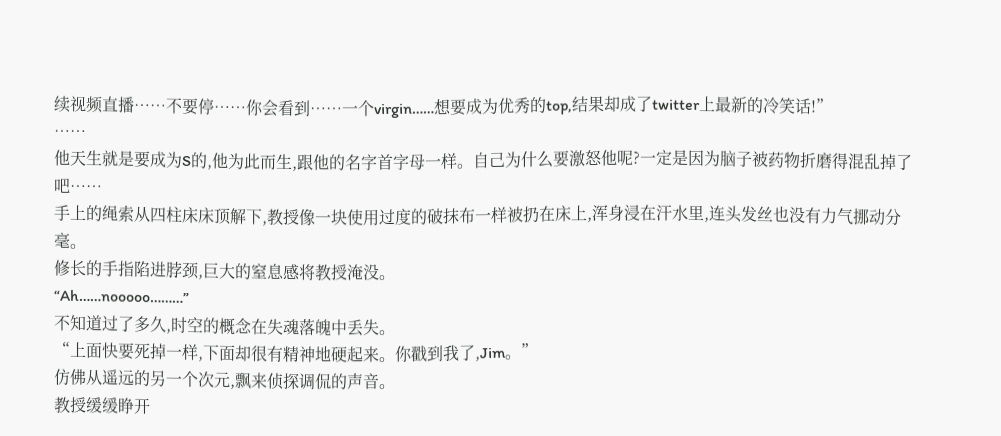续视频直播……不要停……你会看到……一个virgin……想要成为优秀的top,结果却成了twitter上最新的冷笑话!”
……
他天生就是要成为S的,他为此而生,跟他的名字首字母一样。自己为什么要激怒他呢?一定是因为脑子被药物折磨得混乱掉了吧……
手上的绳索从四柱床床顶解下,教授像一块使用过度的破抹布一样被扔在床上,浑身浸在汗水里,连头发丝也没有力气挪动分毫。
修长的手指陷进脖颈,巨大的窒息感将教授淹没。
“Ah……nooooo………”
不知道过了多久,时空的概念在失魂落魄中丢失。
“上面快要死掉一样,下面却很有精神地硬起来。你戳到我了,Jim。”
仿佛从遥远的另一个次元,飘来侦探调侃的声音。
教授缓缓睁开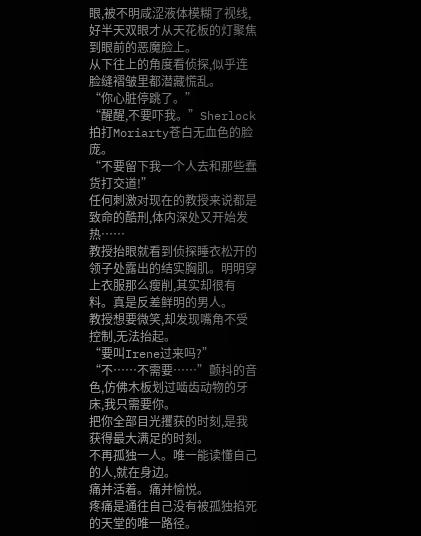眼,被不明咸涩液体模糊了视线,好半天双眼才从天花板的灯聚焦到眼前的恶魔脸上。
从下往上的角度看侦探,似乎连脸缝褶皱里都潜藏慌乱。
“你心脏停跳了。”
“醒醒,不要吓我。”Sherlock拍打Moriarty苍白无血色的脸庞。
“不要留下我一个人去和那些蠢货打交道!”
任何刺激对现在的教授来说都是致命的酷刑,体内深处又开始发热……
教授抬眼就看到侦探睡衣松开的领子处露出的结实胸肌。明明穿上衣服那么瘦削,其实却很有料。真是反差鲜明的男人。
教授想要微笑,却发现嘴角不受控制,无法抬起。
“要叫Irene过来吗?”
“不……不需要……”颤抖的音色,仿佛木板划过啮齿动物的牙床,我只需要你。
把你全部目光攫获的时刻,是我获得最大满足的时刻。
不再孤独一人。唯一能读懂自己的人,就在身边。
痛并活着。痛并愉悦。
疼痛是通往自己没有被孤独掐死的天堂的唯一路径。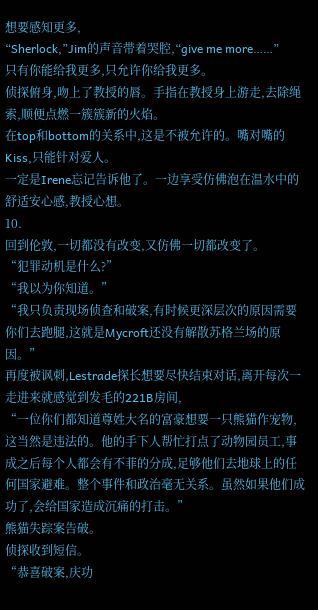想要感知更多,
“Sherlock,”Jim的声音带着哭腔,“give me more……”
只有你能给我更多,只允许你给我更多。
侦探俯身,吻上了教授的唇。手指在教授身上游走,去除绳索,顺便点燃一簇簇新的火焰。
在top和bottom的关系中,这是不被允许的。嘴对嘴的Kiss,只能针对爱人。
一定是Irene忘记告诉他了。一边享受仿佛泡在温水中的舒适安心感,教授心想。
10.
回到伦敦,一切都没有改变,又仿佛一切都改变了。
“犯罪动机是什么?”
“我以为你知道。”
“我只负责现场侦查和破案,有时候更深层次的原因需要你们去跑腿,这就是Mycroft还没有解散苏格兰场的原因。”
再度被讽刺,Lestrade探长想要尽快结束对话,离开每次一走进来就感觉到发毛的221B房间,
“一位你们都知道尊姓大名的富豪想要一只熊猫作宠物,这当然是违法的。他的手下人帮忙打点了动物园员工,事成之后每个人都会有不菲的分成,足够他们去地球上的任何国家避难。整个事件和政治毫无关系。虽然如果他们成功了,会给国家造成沉痛的打击。”
熊猫失踪案告破。
侦探收到短信。
“恭喜破案,庆功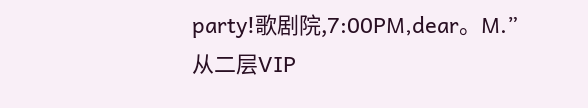party!歌剧院,7:00PM,dear。M.”
从二层VIP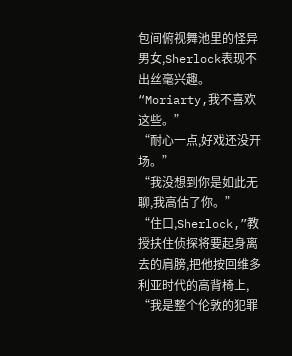包间俯视舞池里的怪异男女,Sherlock表现不出丝毫兴趣。
“Moriarty,我不喜欢这些。”
“耐心一点,好戏还没开场。”
“我没想到你是如此无聊,我高估了你。”
“住口,Sherlock,”教授扶住侦探将要起身离去的肩膀,把他按回维多利亚时代的高背椅上,
“我是整个伦敦的犯罪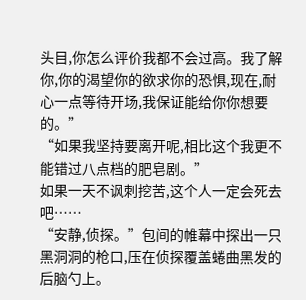头目,你怎么评价我都不会过高。我了解你,你的渴望你的欲求你的恐惧,现在,耐心一点等待开场,我保证能给你你想要的。”
“如果我坚持要离开呢,相比这个我更不能错过八点档的肥皂剧。”
如果一天不讽刺挖苦,这个人一定会死去吧……
“安静,侦探。”包间的帷幕中探出一只黑洞洞的枪口,压在侦探覆盖蜷曲黑发的后脑勺上。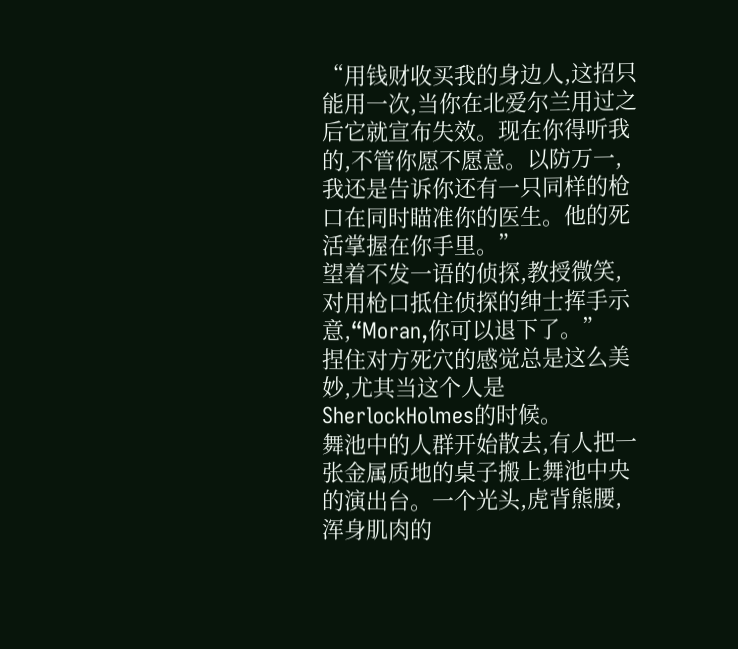“用钱财收买我的身边人,这招只能用一次,当你在北爱尔兰用过之后它就宣布失效。现在你得听我的,不管你愿不愿意。以防万一,我还是告诉你还有一只同样的枪口在同时瞄准你的医生。他的死活掌握在你手里。”
望着不发一语的侦探,教授微笑,对用枪口抵住侦探的绅士挥手示意,“Moran,你可以退下了。”
捏住对方死穴的感觉总是这么美妙,尤其当这个人是SherlockHolmes的时候。
舞池中的人群开始散去,有人把一张金属质地的桌子搬上舞池中央的演出台。一个光头,虎背熊腰,浑身肌肉的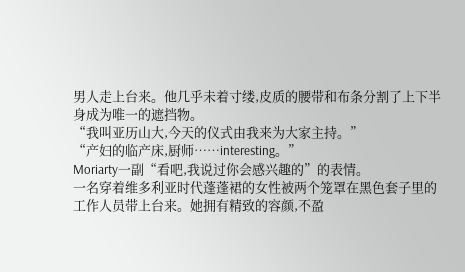男人走上台来。他几乎未着寸缕,皮质的腰带和布条分割了上下半身成为唯一的遮挡物。
“我叫亚历山大,今天的仪式由我来为大家主持。”
“产妇的临产床,厨师……interesting。”
Moriarty一副“看吧,我说过你会感兴趣的”的表情。
一名穿着维多利亚时代蓬蓬裙的女性被两个笼罩在黑色套子里的工作人员带上台来。她拥有精致的容颜,不盈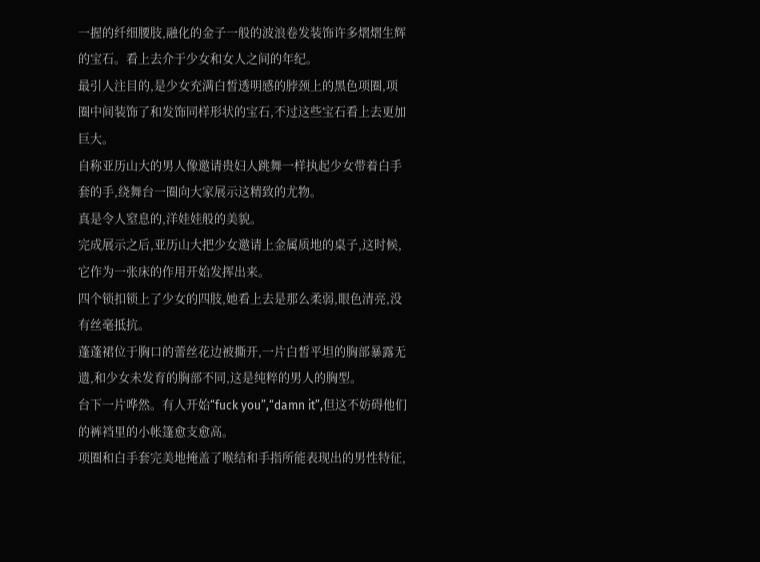一握的纤细腰肢,融化的金子一般的波浪卷发装饰许多熠熠生辉的宝石。看上去介于少女和女人之间的年纪。
最引人注目的,是少女充满白皙透明感的脖颈上的黑色项圈,项圈中间装饰了和发饰同样形状的宝石,不过这些宝石看上去更加巨大。
自称亚历山大的男人像邀请贵妇人跳舞一样执起少女带着白手套的手,绕舞台一圈向大家展示这精致的尤物。
真是令人窒息的,洋娃娃般的美貌。
完成展示之后,亚历山大把少女邀请上金属质地的桌子,这时候,它作为一张床的作用开始发挥出来。
四个锁扣锁上了少女的四肢,她看上去是那么柔弱,眼色清亮,没有丝毫抵抗。
蓬蓬裙位于胸口的蕾丝花边被撕开,一片白皙平坦的胸部暴露无遗,和少女未发育的胸部不同,这是纯粹的男人的胸型。
台下一片哗然。有人开始“fuck you”,“damn it”,但这不妨碍他们的裤裆里的小帐篷愈支愈高。
项圈和白手套完美地掩盖了喉结和手指所能表现出的男性特征,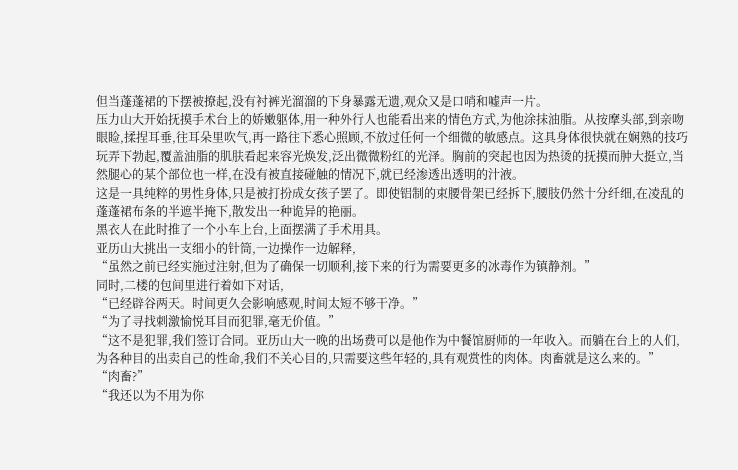但当蓬蓬裙的下摆被撩起,没有衬裤光溜溜的下身暴露无遗,观众又是口哨和嘘声一片。
压力山大开始抚摸手术台上的娇嫩躯体,用一种外行人也能看出来的情色方式,为他涂抹油脂。从按摩头部,到亲吻眼睑,揉捏耳垂,往耳朵里吹气,再一路往下悉心照顾,不放过任何一个细微的敏感点。这具身体很快就在娴熟的技巧玩弄下勃起,覆盖油脂的肌肤看起来容光焕发,泛出微微粉红的光泽。胸前的突起也因为热烫的抚摸而肿大挺立,当然腿心的某个部位也一样,在没有被直接碰触的情况下,就已经渗透出透明的汁液。
这是一具纯粹的男性身体,只是被打扮成女孩子罢了。即使铝制的束腰骨架已经拆下,腰肢仍然十分纤细,在凌乱的蓬蓬裙布条的半遮半掩下,散发出一种诡异的艳丽。
黑衣人在此时推了一个小车上台,上面摆满了手术用具。
亚历山大挑出一支细小的针筒,一边操作一边解释,
“虽然之前已经实施过注射,但为了确保一切顺利,接下来的行为需要更多的冰毒作为镇静剂。”
同时,二楼的包间里进行着如下对话,
“已经辟谷两天。时间更久会影响感观,时间太短不够干净。”
“为了寻找刺激愉悦耳目而犯罪,毫无价值。”
“这不是犯罪,我们签订合同。亚历山大一晚的出场费可以是他作为中餐馆厨师的一年收入。而躺在台上的人们,为各种目的出卖自己的性命,我们不关心目的,只需要这些年轻的,具有观赏性的肉体。肉畜就是这么来的。”
“肉畜?”
“我还以为不用为你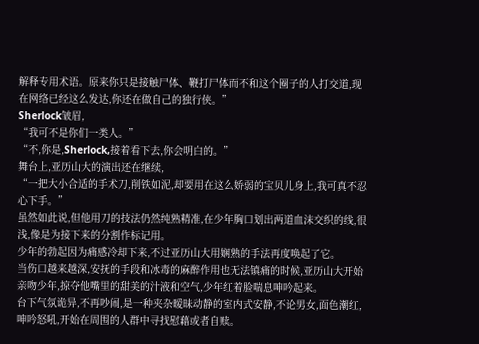解释专用术语。原来你只是接触尸体、鞭打尸体而不和这个圈子的人打交道,现在网络已经这么发达,你还在做自己的独行侠。”
Sherlock皱眉,
“我可不是你们一类人。”
“不,你是,Sherlock,接着看下去,你会明白的。”
舞台上,亚历山大的演出还在继续,
“一把大小合适的手术刀,削铁如泥,却要用在这么娇弱的宝贝儿身上,我可真不忍心下手。”
虽然如此说,但他用刀的技法仍然纯熟精准,在少年胸口划出两道血沫交织的线,很浅,像是为接下来的分割作标记用。
少年的勃起因为痛感冷却下来,不过亚历山大用娴熟的手法再度唤起了它。
当伤口越来越深,安抚的手段和冰毒的麻醉作用也无法镇痛的时候,亚历山大开始亲吻少年,掠夺他嘴里的甜美的汁液和空气,少年红着脸喘息呻吟起来。
台下气氛诡异,不再吵闹,是一种夹杂暧昧动静的室内式安静,不论男女,面色潮红,呻吟怒吼,开始在周围的人群中寻找慰藉或者自赎。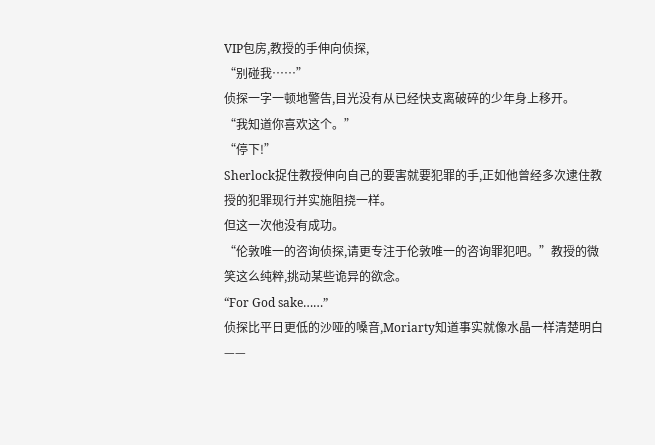VIP包房,教授的手伸向侦探,
“别碰我……”
侦探一字一顿地警告,目光没有从已经快支离破碎的少年身上移开。
“我知道你喜欢这个。”
“停下!”
Sherlock捉住教授伸向自己的要害就要犯罪的手,正如他曾经多次逮住教授的犯罪现行并实施阻挠一样。
但这一次他没有成功。
“伦敦唯一的咨询侦探,请更专注于伦敦唯一的咨询罪犯吧。”教授的微笑这么纯粹,挑动某些诡异的欲念。
“For God sake……”
侦探比平日更低的沙哑的嗓音,Moriarty知道事实就像水晶一样清楚明白——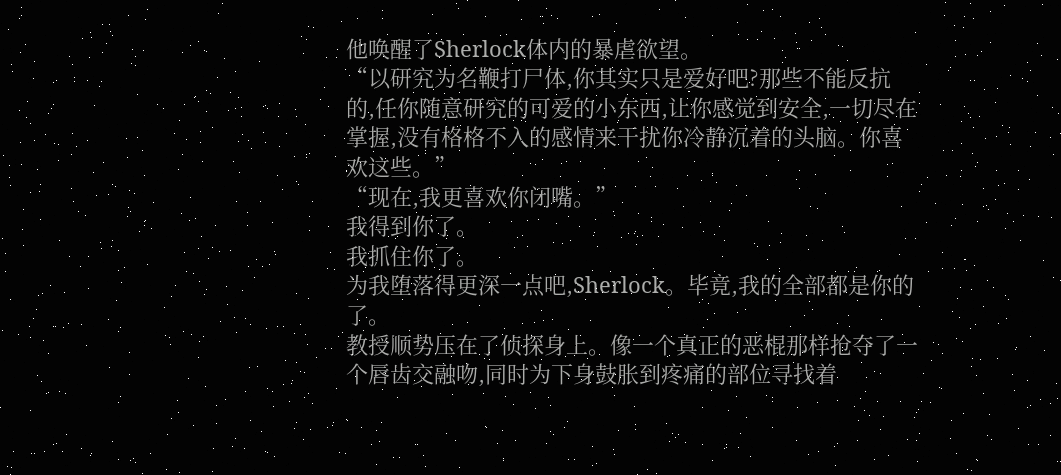他唤醒了Sherlock体内的暴虐欲望。
“以研究为名鞭打尸体,你其实只是爱好吧?那些不能反抗的,任你随意研究的可爱的小东西,让你感觉到安全,一切尽在掌握,没有格格不入的感情来干扰你冷静沉着的头脑。你喜欢这些。”
“现在,我更喜欢你闭嘴。”
我得到你了。
我抓住你了。
为我堕落得更深一点吧,Sherlock。毕竟,我的全部都是你的了。
教授顺势压在了侦探身上。像一个真正的恶棍那样抢夺了一个唇齿交融吻,同时为下身鼓胀到疼痛的部位寻找着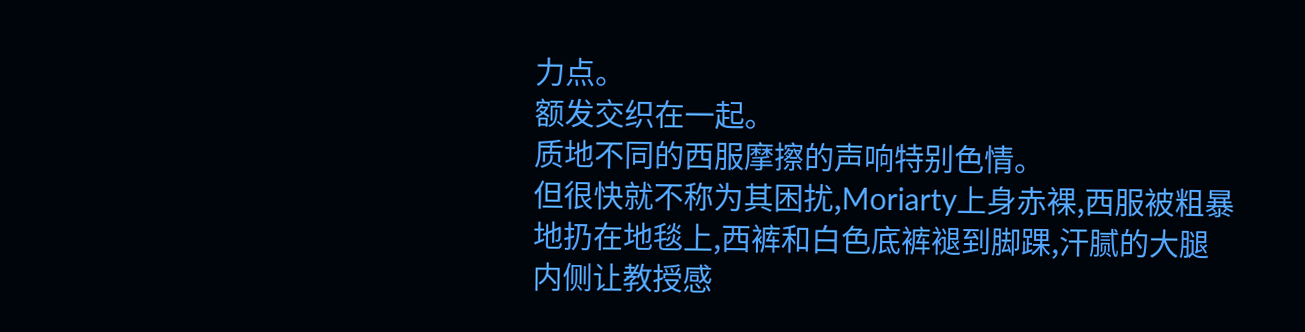力点。
额发交织在一起。
质地不同的西服摩擦的声响特别色情。
但很快就不称为其困扰,Moriarty上身赤裸,西服被粗暴地扔在地毯上,西裤和白色底裤褪到脚踝,汗腻的大腿内侧让教授感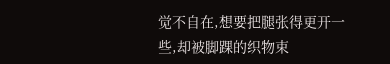觉不自在,想要把腿张得更开一些,却被脚踝的织物束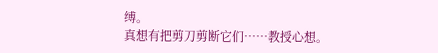缚。
真想有把剪刀剪断它们……教授心想。